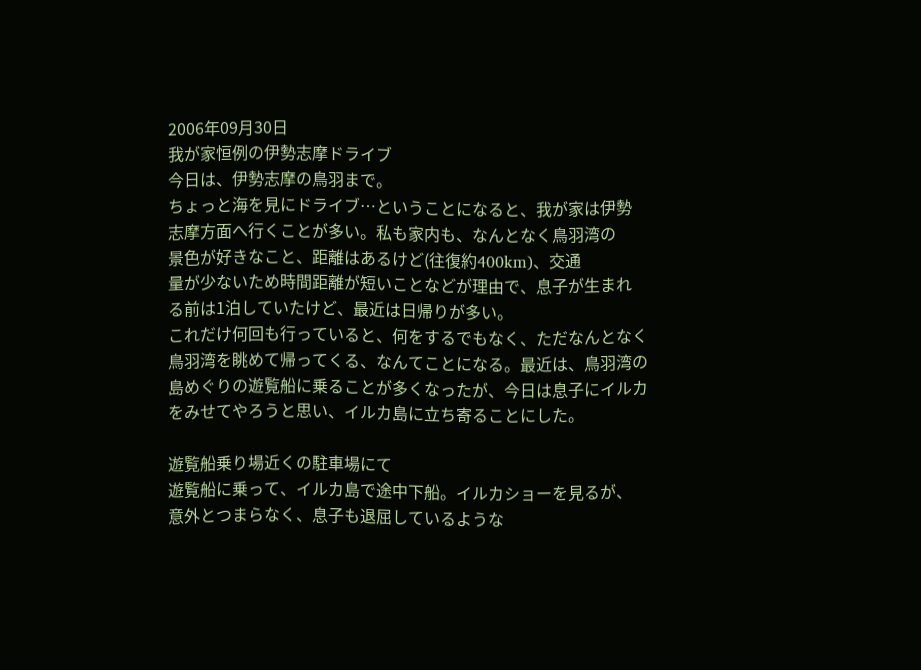2006年09月30日
我が家恒例の伊勢志摩ドライブ
今日は、伊勢志摩の鳥羽まで。
ちょっと海を見にドライブ…ということになると、我が家は伊勢
志摩方面へ行くことが多い。私も家内も、なんとなく鳥羽湾の
景色が好きなこと、距離はあるけど(往復約400km)、交通
量が少ないため時間距離が短いことなどが理由で、息子が生まれ
る前は1泊していたけど、最近は日帰りが多い。
これだけ何回も行っていると、何をするでもなく、ただなんとなく
鳥羽湾を眺めて帰ってくる、なんてことになる。最近は、鳥羽湾の
島めぐりの遊覧船に乗ることが多くなったが、今日は息子にイルカ
をみせてやろうと思い、イルカ島に立ち寄ることにした。

遊覧船乗り場近くの駐車場にて
遊覧船に乗って、イルカ島で途中下船。イルカショーを見るが、
意外とつまらなく、息子も退屈しているような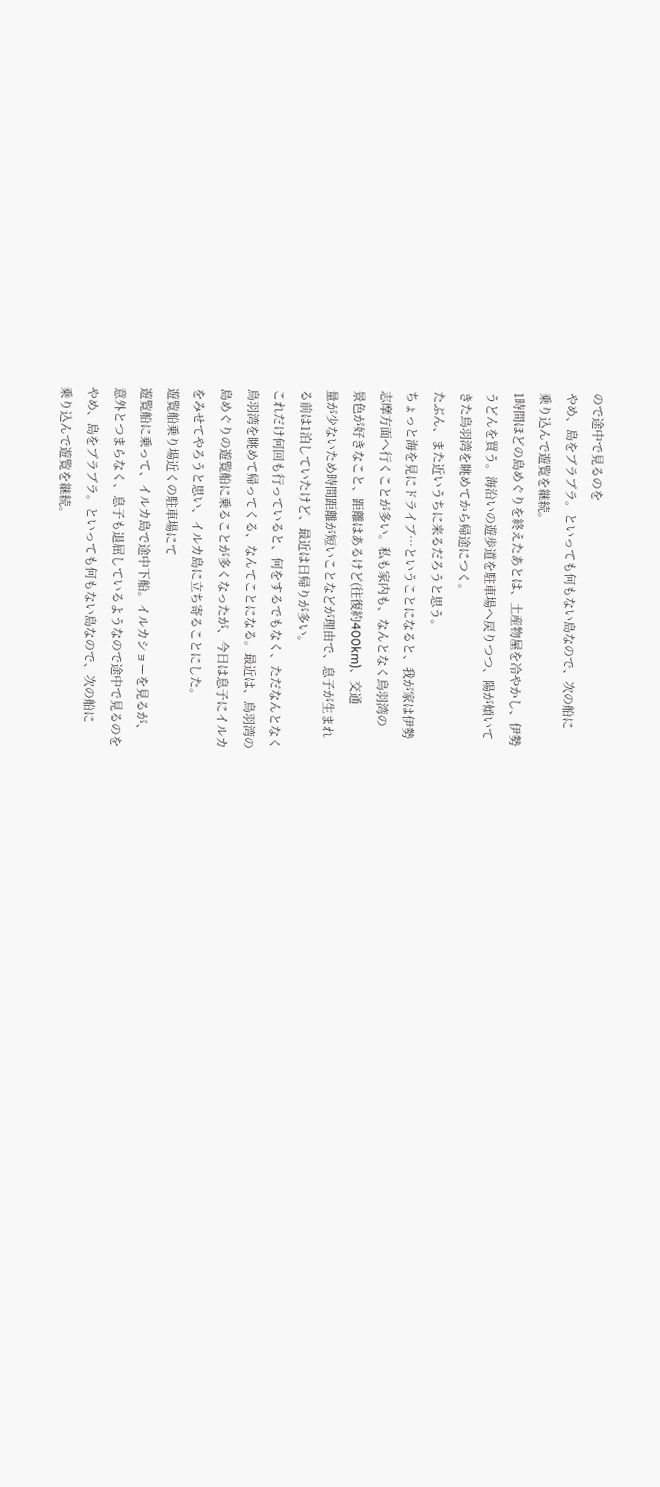ので途中で見るのを
やめ、島をブラブラ。といっても何もない島なので、次の船に
乗り込んで遊覧を継続。
1時間ほどの島めぐりを終えたあとは、土産物屋を冷やかし、伊勢
うどんを買う。海沿いの遊歩道を駐車場へ戻りつつ、陽が傾いて
きた鳥羽湾を眺めてから帰途につく。
たぶん、また近いうちに来るだろうと思う。
ちょっと海を見にドライブ…ということになると、我が家は伊勢
志摩方面へ行くことが多い。私も家内も、なんとなく鳥羽湾の
景色が好きなこと、距離はあるけど(往復約400km)、交通
量が少ないため時間距離が短いことなどが理由で、息子が生まれ
る前は1泊していたけど、最近は日帰りが多い。
これだけ何回も行っていると、何をするでもなく、ただなんとなく
鳥羽湾を眺めて帰ってくる、なんてことになる。最近は、鳥羽湾の
島めぐりの遊覧船に乗ることが多くなったが、今日は息子にイルカ
をみせてやろうと思い、イルカ島に立ち寄ることにした。
遊覧船乗り場近くの駐車場にて
遊覧船に乗って、イルカ島で途中下船。イルカショーを見るが、
意外とつまらなく、息子も退屈しているようなので途中で見るのを
やめ、島をブラブラ。といっても何もない島なので、次の船に
乗り込んで遊覧を継続。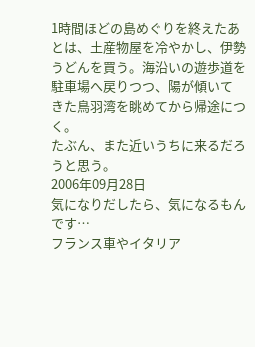1時間ほどの島めぐりを終えたあとは、土産物屋を冷やかし、伊勢
うどんを買う。海沿いの遊歩道を駐車場へ戻りつつ、陽が傾いて
きた鳥羽湾を眺めてから帰途につく。
たぶん、また近いうちに来るだろうと思う。
2006年09月28日
気になりだしたら、気になるもんです…
フランス車やイタリア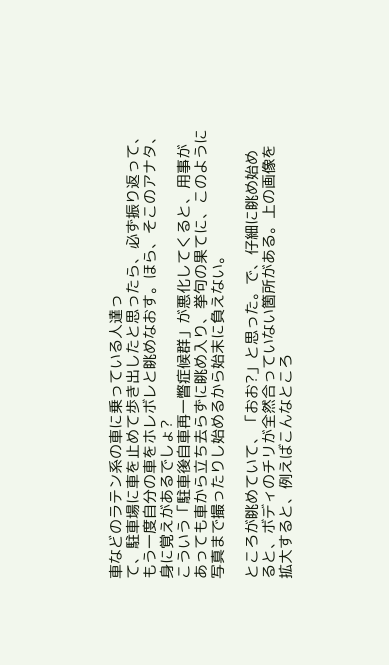車などのラテン系の車に乗っている人達っ
て、駐車場に車を止めて歩き出したと思ったら、必ず振り返って、
もう一度自分の車をホレボレと眺めなおす。ほら、そこのアナタ、
身に覚えがあるでしょ?
こういう「駐車後自車再一瞥症候群」が悪化してくると、用事が
あっても車から立ち去らずに眺め入り、挙句の果てに、このように
写真まで撮ったりし始めるから始末に負えない。

ところが眺めていて、「おお?」と思った。で、仔細に眺め始め
ると、ボディのチリが全然合っていない箇所がある。上の画像を
拡大すると、例えばこんなところ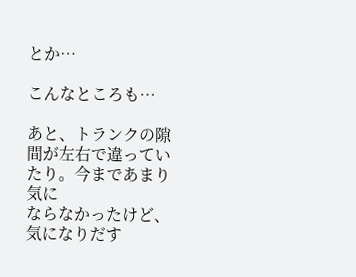とか…

こんなところも…

あと、トランクの隙間が左右で違っていたり。今まであまり気に
ならなかったけど、気になりだす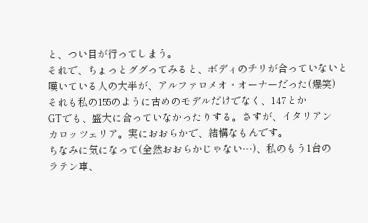と、つい目が行ってしまう。
それで、ちょっとググってみると、ボディのチリが合っていないと
嘆いている人の大半が、アルファロメオ・オーナーだった(爆笑)
それも私の155のように古めのモデルだけでなく、147とか
GTでも、盛大に合っていなかったりする。さすが、イタリアン
カロッツェリア。実におおらかで、結構なもんです。
ちなみに気になって(全然おおらかじゃない…)、私のもう1台の
ラテン車、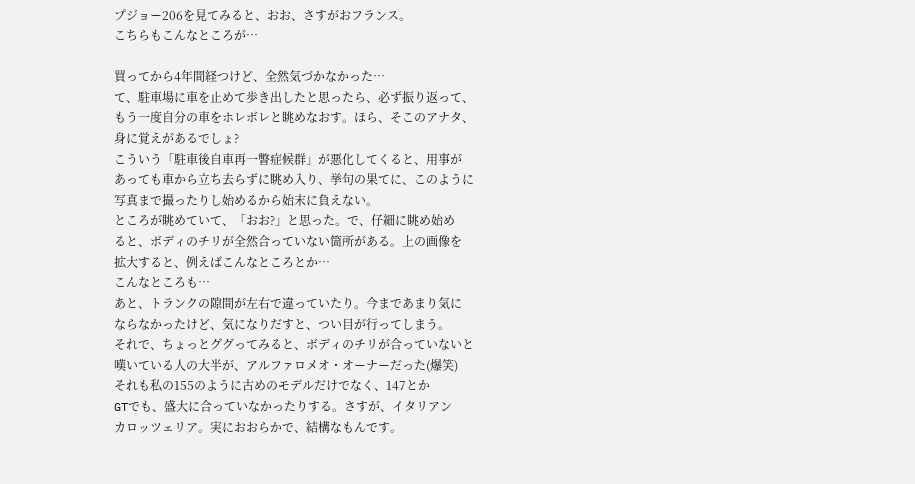プジョー206を見てみると、おお、さすがおフランス。
こちらもこんなところが…

買ってから4年間経つけど、全然気づかなかった…
て、駐車場に車を止めて歩き出したと思ったら、必ず振り返って、
もう一度自分の車をホレボレと眺めなおす。ほら、そこのアナタ、
身に覚えがあるでしょ?
こういう「駐車後自車再一瞥症候群」が悪化してくると、用事が
あっても車から立ち去らずに眺め入り、挙句の果てに、このように
写真まで撮ったりし始めるから始末に負えない。
ところが眺めていて、「おお?」と思った。で、仔細に眺め始め
ると、ボディのチリが全然合っていない箇所がある。上の画像を
拡大すると、例えばこんなところとか…
こんなところも…
あと、トランクの隙間が左右で違っていたり。今まであまり気に
ならなかったけど、気になりだすと、つい目が行ってしまう。
それで、ちょっとググってみると、ボディのチリが合っていないと
嘆いている人の大半が、アルファロメオ・オーナーだった(爆笑)
それも私の155のように古めのモデルだけでなく、147とか
GTでも、盛大に合っていなかったりする。さすが、イタリアン
カロッツェリア。実におおらかで、結構なもんです。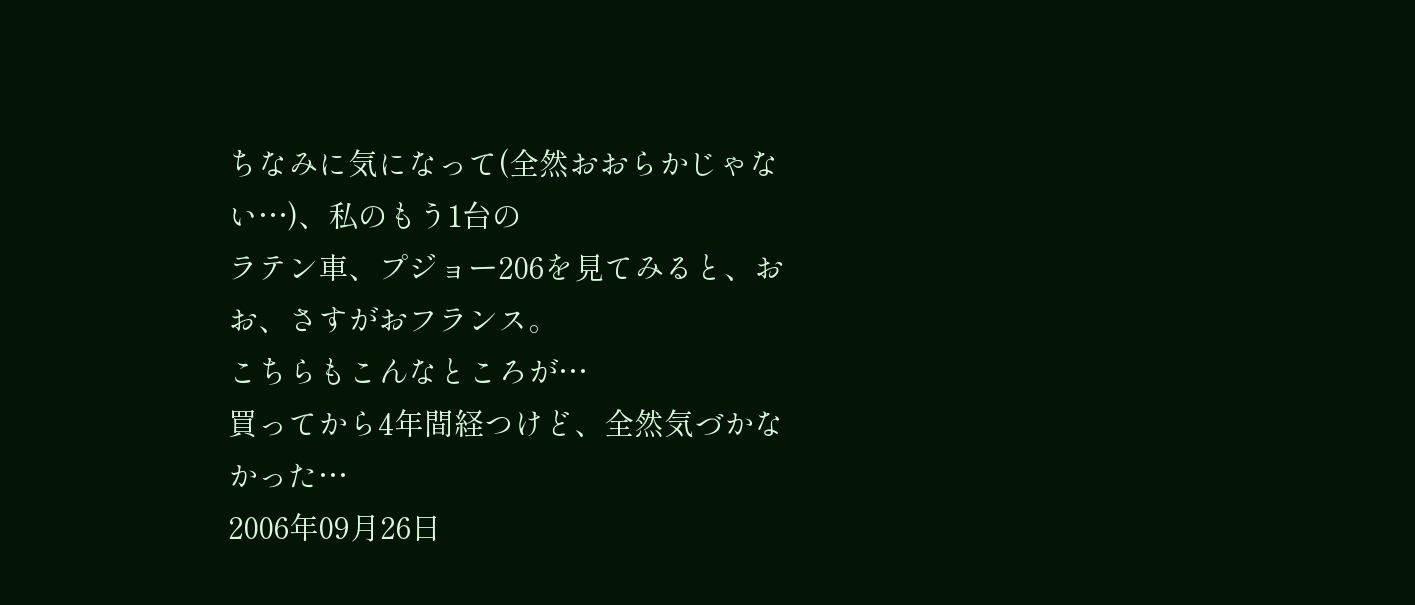ちなみに気になって(全然おおらかじゃない…)、私のもう1台の
ラテン車、プジョー206を見てみると、おお、さすがおフランス。
こちらもこんなところが…
買ってから4年間経つけど、全然気づかなかった…
2006年09月26日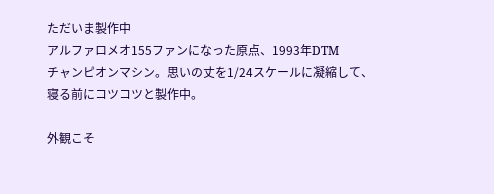ただいま製作中
アルファロメオ155ファンになった原点、1993年DTM
チャンピオンマシン。思いの丈を1/24スケールに凝縮して、
寝る前にコツコツと製作中。

外観こそ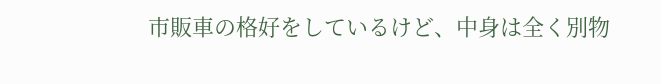市販車の格好をしているけど、中身は全く別物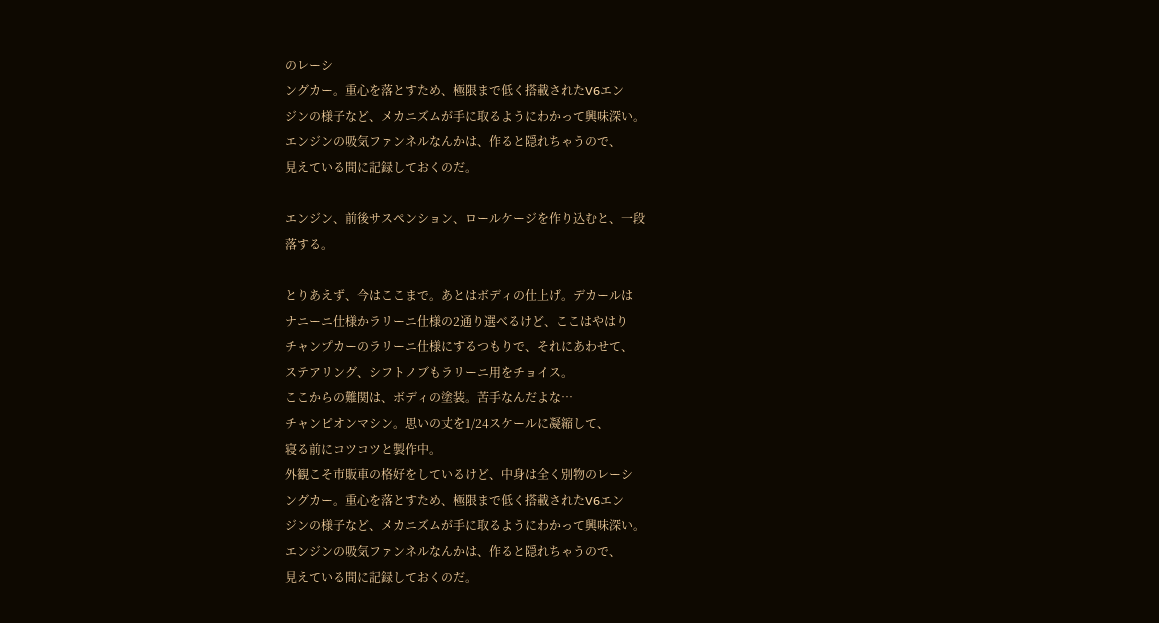のレーシ
ングカー。重心を落とすため、極限まで低く搭載されたV6エン
ジンの様子など、メカニズムが手に取るようにわかって興味深い。
エンジンの吸気ファンネルなんかは、作ると隠れちゃうので、
見えている間に記録しておくのだ。

エンジン、前後サスペンション、ロールケージを作り込むと、一段
落する。

とりあえず、今はここまで。あとはボディの仕上げ。デカールは
ナニーニ仕様かラリーニ仕様の2通り選べるけど、ここはやはり
チャンプカーのラリーニ仕様にするつもりで、それにあわせて、
ステアリング、シフトノブもラリーニ用をチョイス。
ここからの難関は、ボディの塗装。苦手なんだよな…
チャンピオンマシン。思いの丈を1/24スケールに凝縮して、
寝る前にコツコツと製作中。
外観こそ市販車の格好をしているけど、中身は全く別物のレーシ
ングカー。重心を落とすため、極限まで低く搭載されたV6エン
ジンの様子など、メカニズムが手に取るようにわかって興味深い。
エンジンの吸気ファンネルなんかは、作ると隠れちゃうので、
見えている間に記録しておくのだ。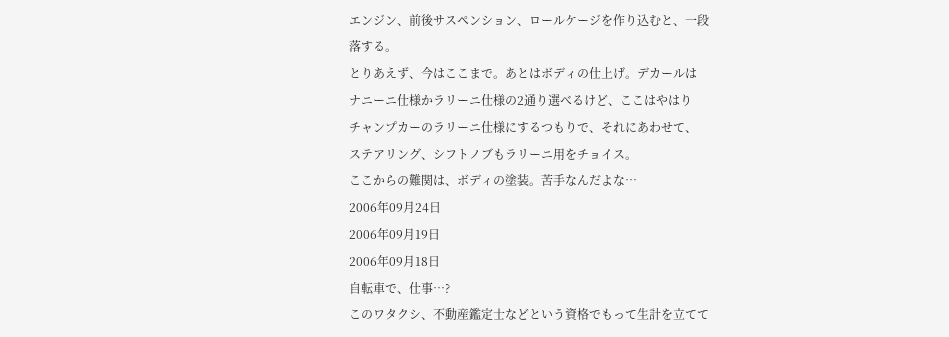エンジン、前後サスペンション、ロールケージを作り込むと、一段
落する。
とりあえず、今はここまで。あとはボディの仕上げ。デカールは
ナニーニ仕様かラリーニ仕様の2通り選べるけど、ここはやはり
チャンプカーのラリーニ仕様にするつもりで、それにあわせて、
ステアリング、シフトノブもラリーニ用をチョイス。
ここからの難関は、ボディの塗装。苦手なんだよな…
2006年09月24日
2006年09月19日
2006年09月18日
自転車で、仕事…?
このワタクシ、不動産鑑定士などという資格でもって生計を立てて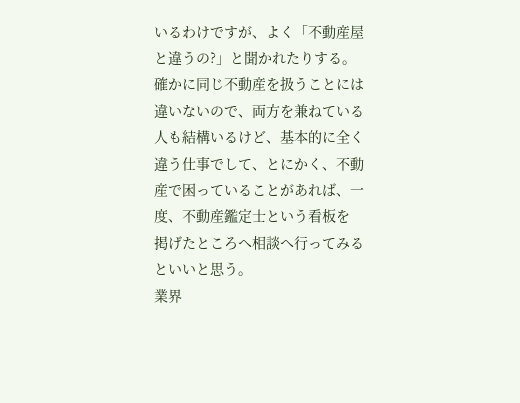いるわけですが、よく「不動産屋と違うの?」と聞かれたりする。
確かに同じ不動産を扱うことには違いないので、両方を兼ねている
人も結構いるけど、基本的に全く違う仕事でして、とにかく、不動
産で困っていることがあれば、一度、不動産鑑定士という看板を
掲げたところへ相談へ行ってみるといいと思う。
業界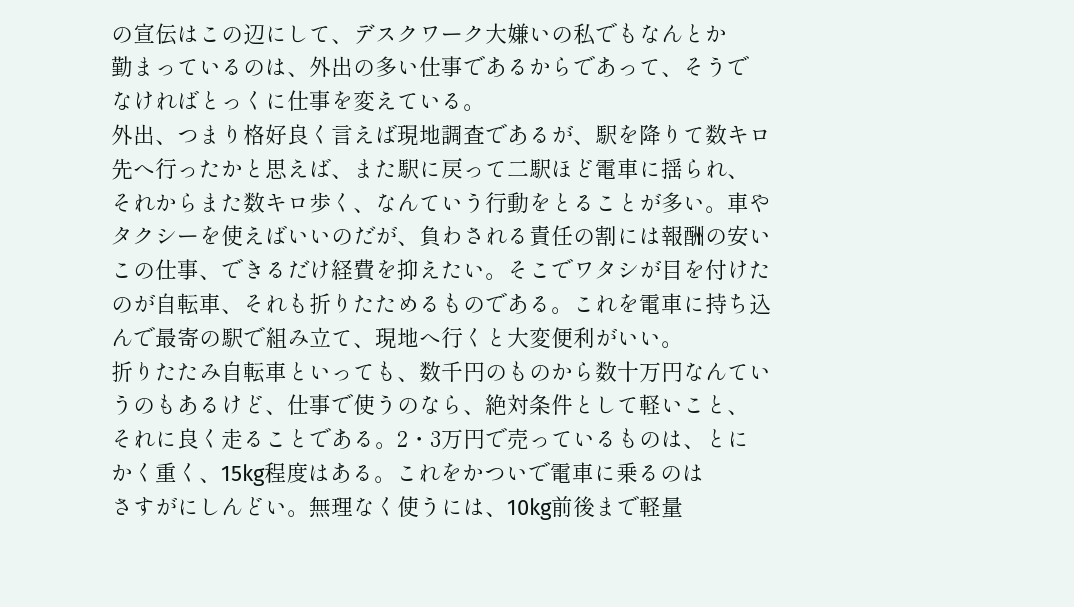の宣伝はこの辺にして、デスクワーク大嫌いの私でもなんとか
勤まっているのは、外出の多い仕事であるからであって、そうで
なければとっくに仕事を変えている。
外出、つまり格好良く言えば現地調査であるが、駅を降りて数キロ
先へ行ったかと思えば、また駅に戻って二駅ほど電車に揺られ、
それからまた数キロ歩く、なんていう行動をとることが多い。車や
タクシーを使えばいいのだが、負わされる責任の割には報酬の安い
この仕事、できるだけ経費を抑えたい。そこでワタシが目を付けた
のが自転車、それも折りたためるものである。これを電車に持ち込
んで最寄の駅で組み立て、現地へ行くと大変便利がいい。
折りたたみ自転車といっても、数千円のものから数十万円なんてい
うのもあるけど、仕事で使うのなら、絶対条件として軽いこと、
それに良く走ることである。2・3万円で売っているものは、とに
かく重く、15kg程度はある。これをかついで電車に乗るのは
さすがにしんどい。無理なく使うには、10kg前後まで軽量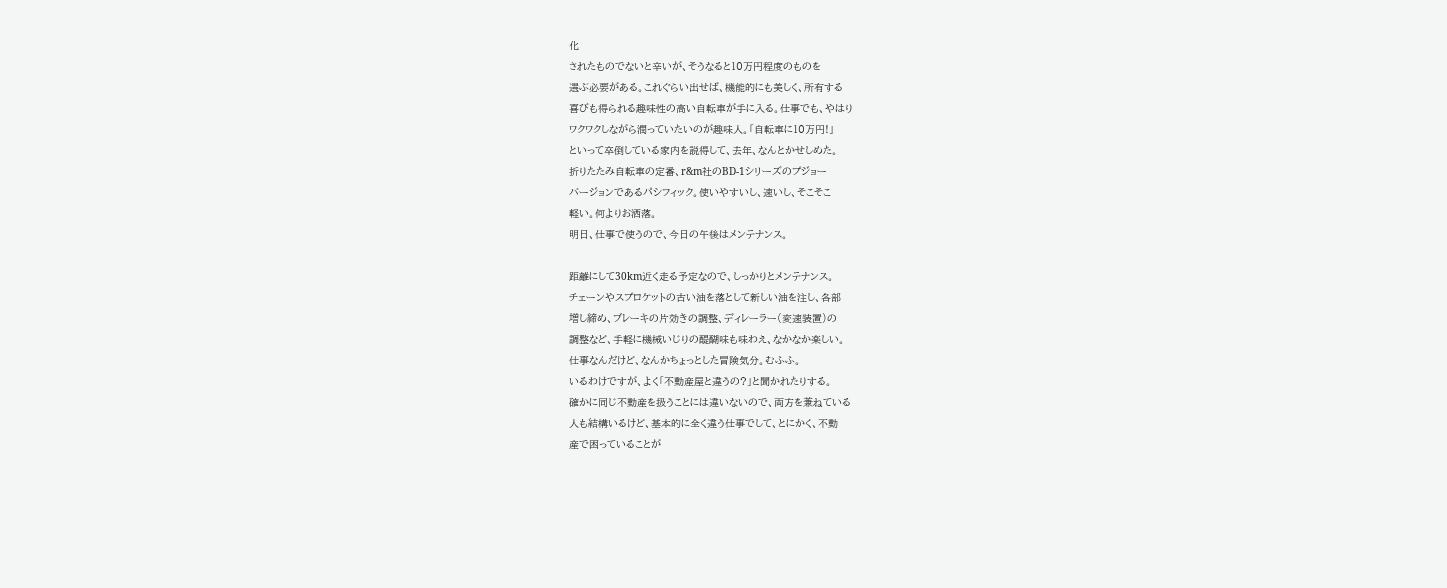化
されたものでないと辛いが、そうなると10万円程度のものを
選ぶ必要がある。これぐらい出せば、機能的にも美しく、所有する
喜びも得られる趣味性の高い自転車が手に入る。仕事でも、やはり
ワクワクしながら潤っていたいのが趣味人。「自転車に10万円!」
といって卒倒している家内を説得して、去年、なんとかせしめた。
折りたたみ自転車の定番、r&m社のBD-1シリーズのプジョー
バージョンであるパシフィック。使いやすいし、速いし、そこそこ
軽い。何よりお洒落。
明日、仕事で使うので、今日の午後はメンテナンス。

距離にして30km近く走る予定なので、しっかりとメンテナンス。
チェーンやスプロケットの古い油を落として新しい油を注し、各部
増し締め、ブレーキの片効きの調整、ディレーラー(変速装置)の
調整など、手軽に機械いじりの醍醐味も味わえ、なかなか楽しい。
仕事なんだけど、なんかちょっとした冒険気分。むふふ。
いるわけですが、よく「不動産屋と違うの?」と聞かれたりする。
確かに同じ不動産を扱うことには違いないので、両方を兼ねている
人も結構いるけど、基本的に全く違う仕事でして、とにかく、不動
産で困っていることが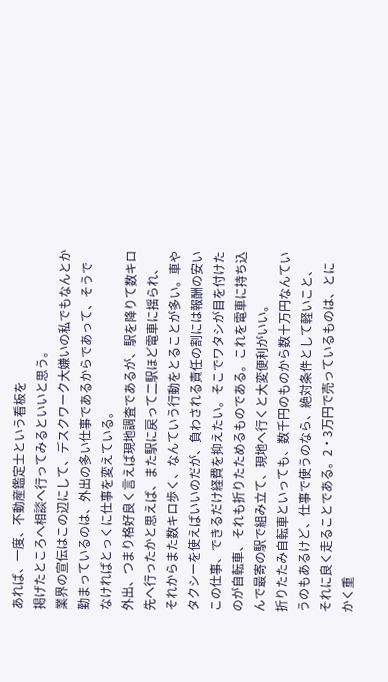あれば、一度、不動産鑑定士という看板を
掲げたところへ相談へ行ってみるといいと思う。
業界の宣伝はこの辺にして、デスクワーク大嫌いの私でもなんとか
勤まっているのは、外出の多い仕事であるからであって、そうで
なければとっくに仕事を変えている。
外出、つまり格好良く言えば現地調査であるが、駅を降りて数キロ
先へ行ったかと思えば、また駅に戻って二駅ほど電車に揺られ、
それからまた数キロ歩く、なんていう行動をとることが多い。車や
タクシーを使えばいいのだが、負わされる責任の割には報酬の安い
この仕事、できるだけ経費を抑えたい。そこでワタシが目を付けた
のが自転車、それも折りたためるものである。これを電車に持ち込
んで最寄の駅で組み立て、現地へ行くと大変便利がいい。
折りたたみ自転車といっても、数千円のものから数十万円なんてい
うのもあるけど、仕事で使うのなら、絶対条件として軽いこと、
それに良く走ることである。2・3万円で売っているものは、とに
かく重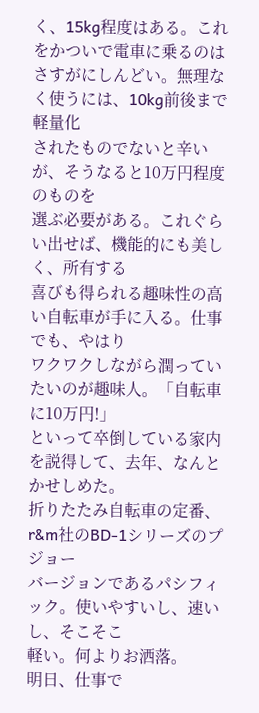く、15kg程度はある。これをかついで電車に乗るのは
さすがにしんどい。無理なく使うには、10kg前後まで軽量化
されたものでないと辛いが、そうなると10万円程度のものを
選ぶ必要がある。これぐらい出せば、機能的にも美しく、所有する
喜びも得られる趣味性の高い自転車が手に入る。仕事でも、やはり
ワクワクしながら潤っていたいのが趣味人。「自転車に10万円!」
といって卒倒している家内を説得して、去年、なんとかせしめた。
折りたたみ自転車の定番、r&m社のBD-1シリーズのプジョー
バージョンであるパシフィック。使いやすいし、速いし、そこそこ
軽い。何よりお洒落。
明日、仕事で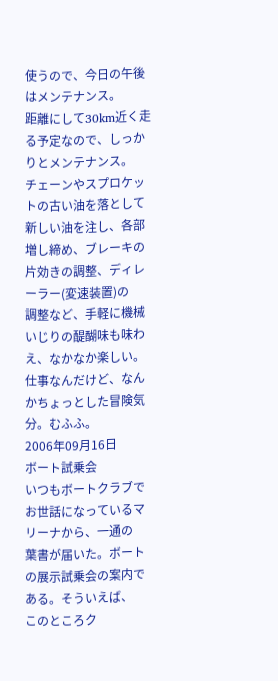使うので、今日の午後はメンテナンス。
距離にして30km近く走る予定なので、しっかりとメンテナンス。
チェーンやスプロケットの古い油を落として新しい油を注し、各部
増し締め、ブレーキの片効きの調整、ディレーラー(変速装置)の
調整など、手軽に機械いじりの醍醐味も味わえ、なかなか楽しい。
仕事なんだけど、なんかちょっとした冒険気分。むふふ。
2006年09月16日
ボート試乗会
いつもボートクラブでお世話になっているマリーナから、一通の
葉書が届いた。ボートの展示試乗会の案内である。そういえば、
このところク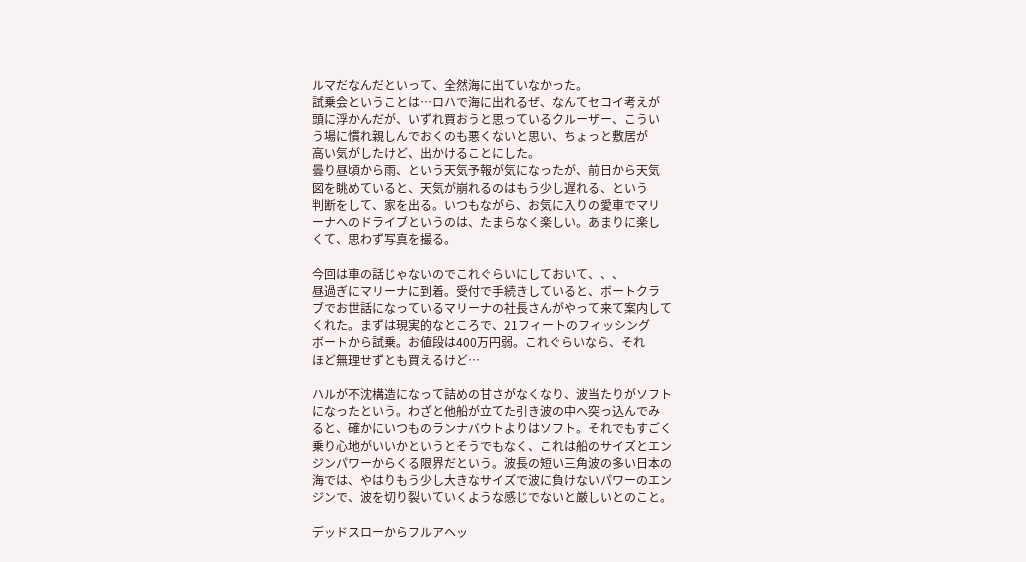ルマだなんだといって、全然海に出ていなかった。
試乗会ということは…ロハで海に出れるぜ、なんてセコイ考えが
頭に浮かんだが、いずれ買おうと思っているクルーザー、こうい
う場に慣れ親しんでおくのも悪くないと思い、ちょっと敷居が
高い気がしたけど、出かけることにした。
曇り昼頃から雨、という天気予報が気になったが、前日から天気
図を眺めていると、天気が崩れるのはもう少し遅れる、という
判断をして、家を出る。いつもながら、お気に入りの愛車でマリ
ーナへのドライブというのは、たまらなく楽しい。あまりに楽し
くて、思わず写真を撮る。

今回は車の話じゃないのでこれぐらいにしておいて、、、
昼過ぎにマリーナに到着。受付で手続きしていると、ボートクラ
ブでお世話になっているマリーナの社長さんがやって来て案内して
くれた。まずは現実的なところで、21フィートのフィッシング
ボートから試乗。お値段は400万円弱。これぐらいなら、それ
ほど無理せずとも買えるけど…

ハルが不沈構造になって詰めの甘さがなくなり、波当たりがソフト
になったという。わざと他船が立てた引き波の中へ突っ込んでみ
ると、確かにいつものランナバウトよりはソフト。それでもすごく
乗り心地がいいかというとそうでもなく、これは船のサイズとエン
ジンパワーからくる限界だという。波長の短い三角波の多い日本の
海では、やはりもう少し大きなサイズで波に負けないパワーのエン
ジンで、波を切り裂いていくような感じでないと厳しいとのこと。

デッドスローからフルアヘッ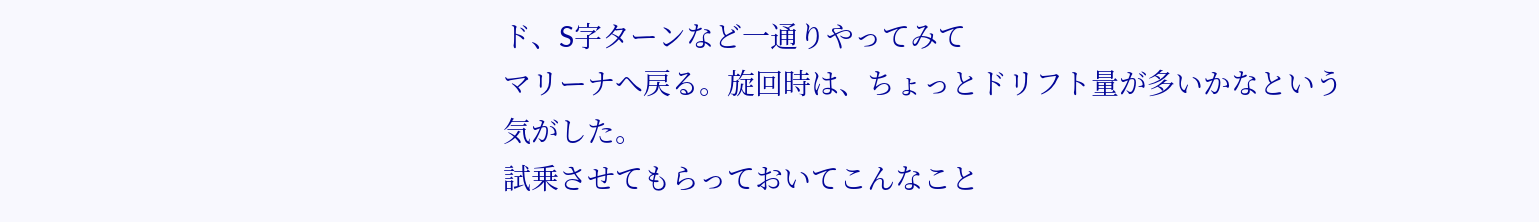ド、S字ターンなど一通りやってみて
マリーナへ戻る。旋回時は、ちょっとドリフト量が多いかなという
気がした。
試乗させてもらっておいてこんなこと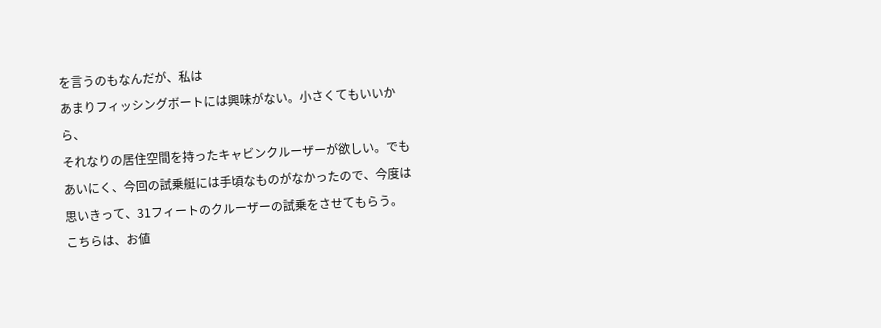を言うのもなんだが、私は
あまりフィッシングボートには興味がない。小さくてもいいから、
それなりの居住空間を持ったキャビンクルーザーが欲しい。でも
あいにく、今回の試乗艇には手頃なものがなかったので、今度は
思いきって、31フィートのクルーザーの試乗をさせてもらう。
こちらは、お値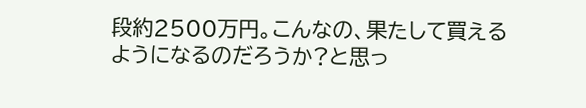段約2500万円。こんなの、果たして買える
ようになるのだろうか?と思っ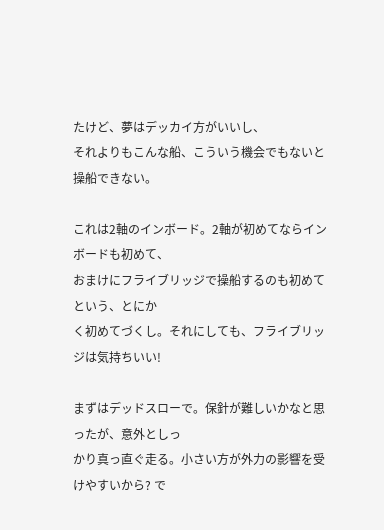たけど、夢はデッカイ方がいいし、
それよりもこんな船、こういう機会でもないと操船できない。

これは2軸のインボード。2軸が初めてならインボードも初めて、
おまけにフライブリッジで操船するのも初めてという、とにか
く初めてづくし。それにしても、フライブリッジは気持ちいい!

まずはデッドスローで。保針が難しいかなと思ったが、意外としっ
かり真っ直ぐ走る。小さい方が外力の影響を受けやすいから? で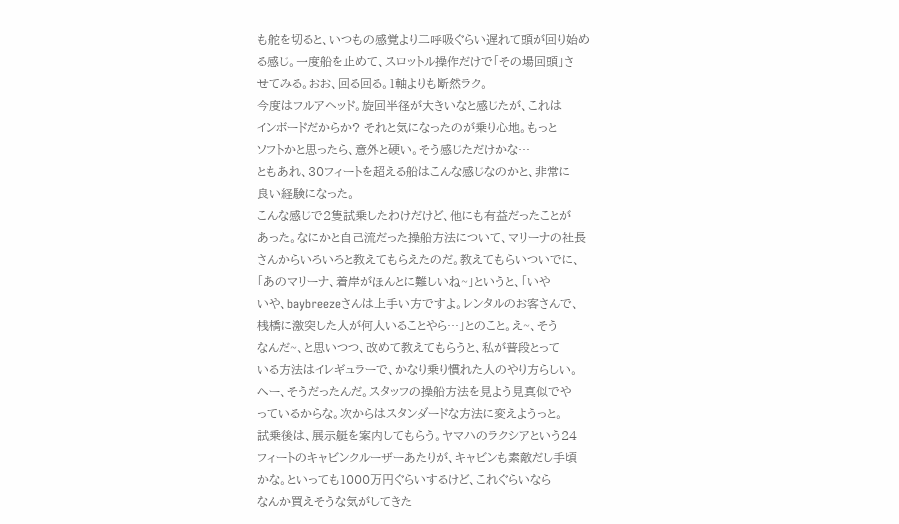も舵を切ると、いつもの感覚より二呼吸ぐらい遅れて頭が回り始め
る感じ。一度船を止めて、スロットル操作だけで「その場回頭」さ
せてみる。おお、回る回る。1軸よりも断然ラク。
今度はフルアヘッド。旋回半径が大きいなと感じたが、これは
インボードだからか? それと気になったのが乗り心地。もっと
ソフトかと思ったら、意外と硬い。そう感じただけかな…
ともあれ、30フィートを超える船はこんな感じなのかと、非常に
良い経験になった。
こんな感じで2隻試乗したわけだけど、他にも有益だったことが
あった。なにかと自己流だった操船方法について、マリーナの社長
さんからいろいろと教えてもらえたのだ。教えてもらいついでに、
「あのマリーナ、着岸がほんとに難しいね~」というと、「いや
いや、baybreezeさんは上手い方ですよ。レンタルのお客さんで、
桟橋に激突した人が何人いることやら…」とのこと。え~、そう
なんだ~、と思いつつ、改めて教えてもらうと、私が普段とって
いる方法はイレギュラーで、かなり乗り慣れた人のやり方らしい。
へー、そうだったんだ。スタッフの操船方法を見よう見真似でや
っているからな。次からはスタンダードな方法に変えようっと。
試乗後は、展示艇を案内してもらう。ヤマハのラクシアという24
フィートのキャビンクルーザーあたりが、キャビンも素敵だし手頃
かな。といっても1000万円ぐらいするけど、これぐらいなら
なんか買えそうな気がしてきた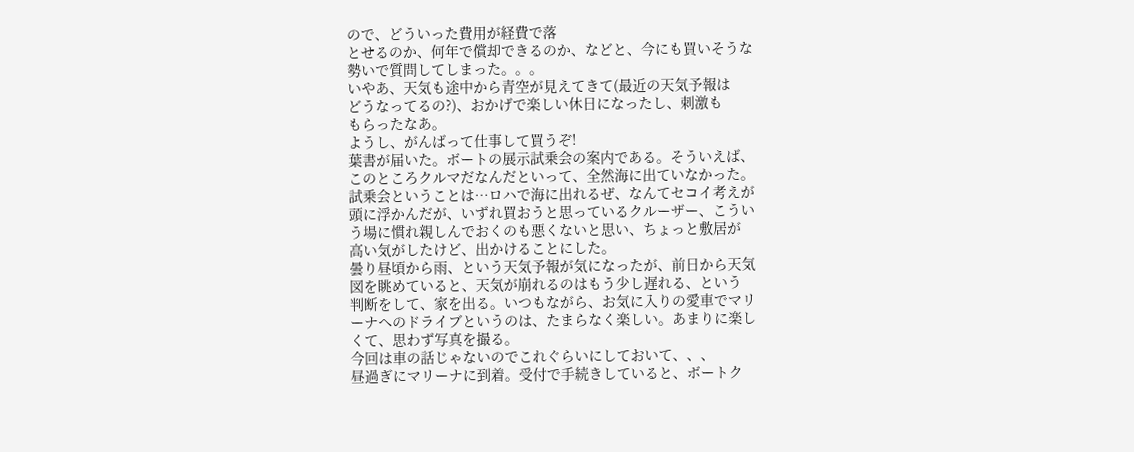ので、どういった費用が経費で落
とせるのか、何年で償却できるのか、などと、今にも買いそうな
勢いで質問してしまった。。。
いやあ、天気も途中から青空が見えてきて(最近の天気予報は
どうなってるの?)、おかげで楽しい休日になったし、刺激も
もらったなあ。
ようし、がんばって仕事して買うぞ!
葉書が届いた。ボートの展示試乗会の案内である。そういえば、
このところクルマだなんだといって、全然海に出ていなかった。
試乗会ということは…ロハで海に出れるぜ、なんてセコイ考えが
頭に浮かんだが、いずれ買おうと思っているクルーザー、こうい
う場に慣れ親しんでおくのも悪くないと思い、ちょっと敷居が
高い気がしたけど、出かけることにした。
曇り昼頃から雨、という天気予報が気になったが、前日から天気
図を眺めていると、天気が崩れるのはもう少し遅れる、という
判断をして、家を出る。いつもながら、お気に入りの愛車でマリ
ーナへのドライブというのは、たまらなく楽しい。あまりに楽し
くて、思わず写真を撮る。
今回は車の話じゃないのでこれぐらいにしておいて、、、
昼過ぎにマリーナに到着。受付で手続きしていると、ボートク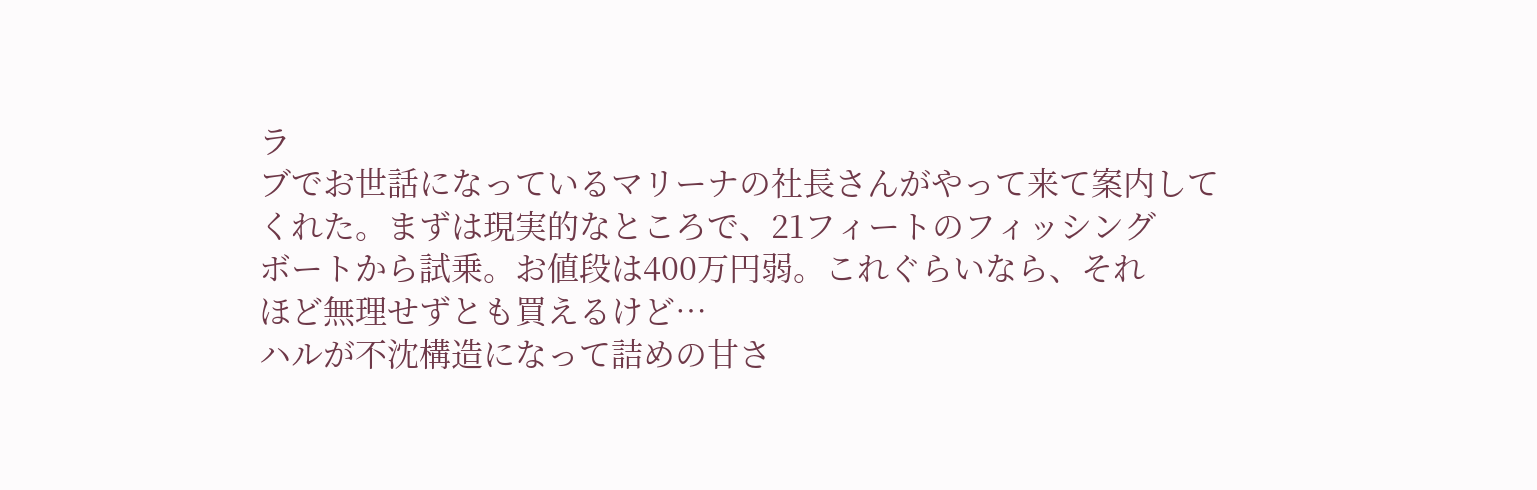ラ
ブでお世話になっているマリーナの社長さんがやって来て案内して
くれた。まずは現実的なところで、21フィートのフィッシング
ボートから試乗。お値段は400万円弱。これぐらいなら、それ
ほど無理せずとも買えるけど…
ハルが不沈構造になって詰めの甘さ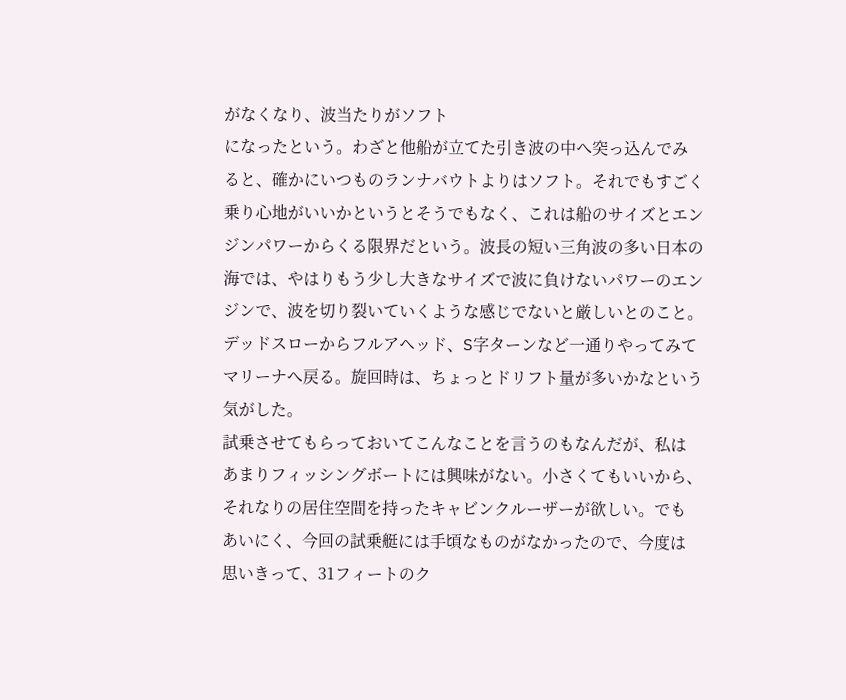がなくなり、波当たりがソフト
になったという。わざと他船が立てた引き波の中へ突っ込んでみ
ると、確かにいつものランナバウトよりはソフト。それでもすごく
乗り心地がいいかというとそうでもなく、これは船のサイズとエン
ジンパワーからくる限界だという。波長の短い三角波の多い日本の
海では、やはりもう少し大きなサイズで波に負けないパワーのエン
ジンで、波を切り裂いていくような感じでないと厳しいとのこと。
デッドスローからフルアヘッド、S字ターンなど一通りやってみて
マリーナへ戻る。旋回時は、ちょっとドリフト量が多いかなという
気がした。
試乗させてもらっておいてこんなことを言うのもなんだが、私は
あまりフィッシングボートには興味がない。小さくてもいいから、
それなりの居住空間を持ったキャビンクルーザーが欲しい。でも
あいにく、今回の試乗艇には手頃なものがなかったので、今度は
思いきって、31フィートのク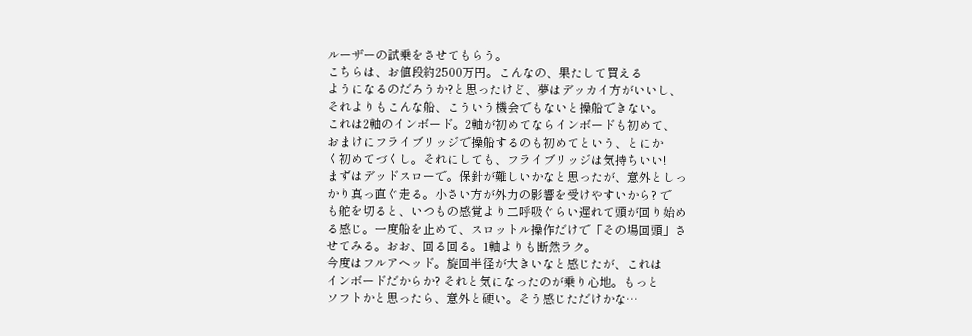ルーザーの試乗をさせてもらう。
こちらは、お値段約2500万円。こんなの、果たして買える
ようになるのだろうか?と思ったけど、夢はデッカイ方がいいし、
それよりもこんな船、こういう機会でもないと操船できない。
これは2軸のインボード。2軸が初めてならインボードも初めて、
おまけにフライブリッジで操船するのも初めてという、とにか
く初めてづくし。それにしても、フライブリッジは気持ちいい!
まずはデッドスローで。保針が難しいかなと思ったが、意外としっ
かり真っ直ぐ走る。小さい方が外力の影響を受けやすいから? で
も舵を切ると、いつもの感覚より二呼吸ぐらい遅れて頭が回り始め
る感じ。一度船を止めて、スロットル操作だけで「その場回頭」さ
せてみる。おお、回る回る。1軸よりも断然ラク。
今度はフルアヘッド。旋回半径が大きいなと感じたが、これは
インボードだからか? それと気になったのが乗り心地。もっと
ソフトかと思ったら、意外と硬い。そう感じただけかな…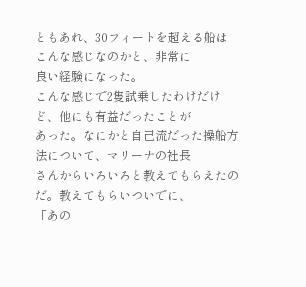ともあれ、30フィートを超える船はこんな感じなのかと、非常に
良い経験になった。
こんな感じで2隻試乗したわけだけど、他にも有益だったことが
あった。なにかと自己流だった操船方法について、マリーナの社長
さんからいろいろと教えてもらえたのだ。教えてもらいついでに、
「あの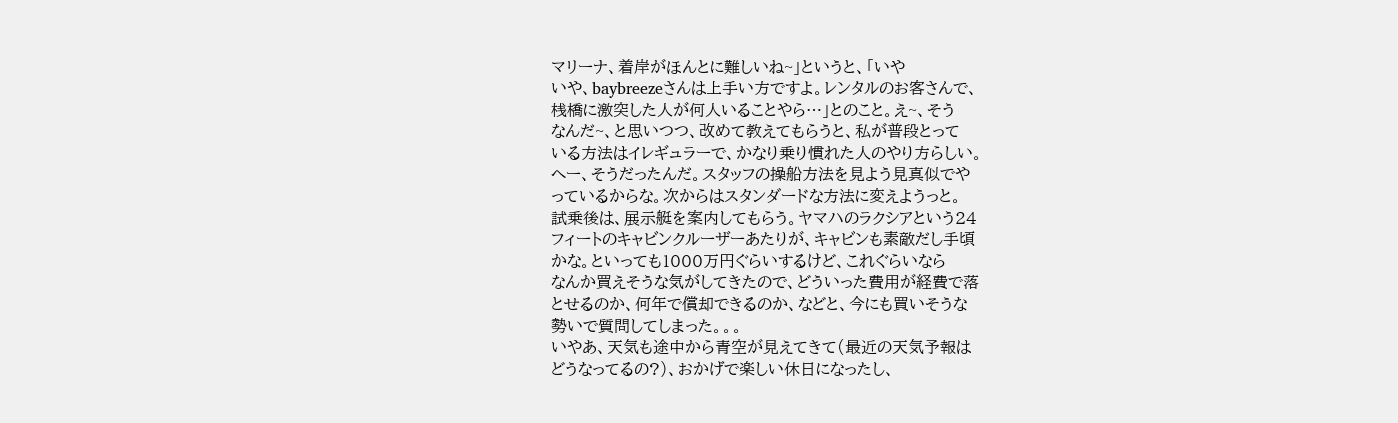マリーナ、着岸がほんとに難しいね~」というと、「いや
いや、baybreezeさんは上手い方ですよ。レンタルのお客さんで、
桟橋に激突した人が何人いることやら…」とのこと。え~、そう
なんだ~、と思いつつ、改めて教えてもらうと、私が普段とって
いる方法はイレギュラーで、かなり乗り慣れた人のやり方らしい。
へー、そうだったんだ。スタッフの操船方法を見よう見真似でや
っているからな。次からはスタンダードな方法に変えようっと。
試乗後は、展示艇を案内してもらう。ヤマハのラクシアという24
フィートのキャビンクルーザーあたりが、キャビンも素敵だし手頃
かな。といっても1000万円ぐらいするけど、これぐらいなら
なんか買えそうな気がしてきたので、どういった費用が経費で落
とせるのか、何年で償却できるのか、などと、今にも買いそうな
勢いで質問してしまった。。。
いやあ、天気も途中から青空が見えてきて(最近の天気予報は
どうなってるの?)、おかげで楽しい休日になったし、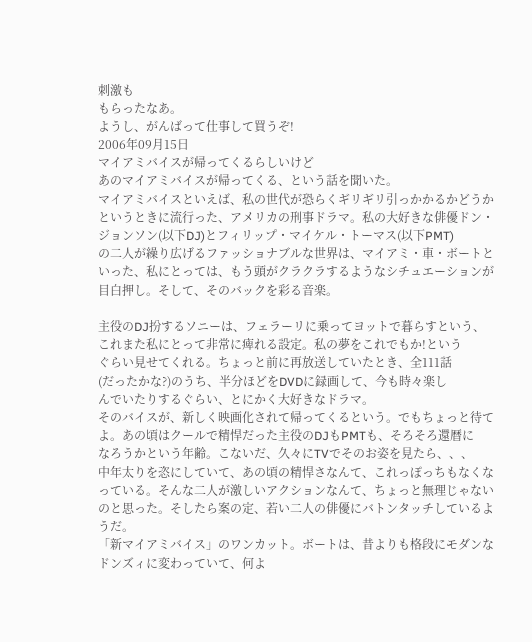刺激も
もらったなあ。
ようし、がんばって仕事して買うぞ!
2006年09月15日
マイアミバイスが帰ってくるらしいけど
あのマイアミバイスが帰ってくる、という話を聞いた。
マイアミバイスといえば、私の世代が恐らくギリギリ引っかかるかどうか
というときに流行った、アメリカの刑事ドラマ。私の大好きな俳優ドン・
ジョンソン(以下DJ)とフィリップ・マイケル・トーマス(以下PMT)
の二人が繰り広げるファッショナブルな世界は、マイアミ・車・ボートと
いった、私にとっては、もう頭がクラクラするようなシチュエーションが
目白押し。そして、そのバックを彩る音楽。

主役のDJ扮するソニーは、フェラーリに乗ってヨットで暮らすという、
これまた私にとって非常に痺れる設定。私の夢をこれでもか!という
ぐらい見せてくれる。ちょっと前に再放送していたとき、全111話
(だったかな?)のうち、半分ほどをDVDに録画して、今も時々楽し
んでいたりするぐらい、とにかく大好きなドラマ。
そのバイスが、新しく映画化されて帰ってくるという。でもちょっと待て
よ。あの頃はクールで精悍だった主役のDJもPMTも、そろそろ還暦に
なろうかという年齢。こないだ、久々にTVでそのお姿を見たら、、、
中年太りを恣にしていて、あの頃の精悍さなんて、これっぽっちもなくな
っている。そんな二人が激しいアクションなんて、ちょっと無理じゃない
のと思った。そしたら案の定、若い二人の俳優にバトンタッチしているよ
うだ。
「新マイアミバイス」のワンカット。ボートは、昔よりも格段にモダンな
ドンズィに変わっていて、何よ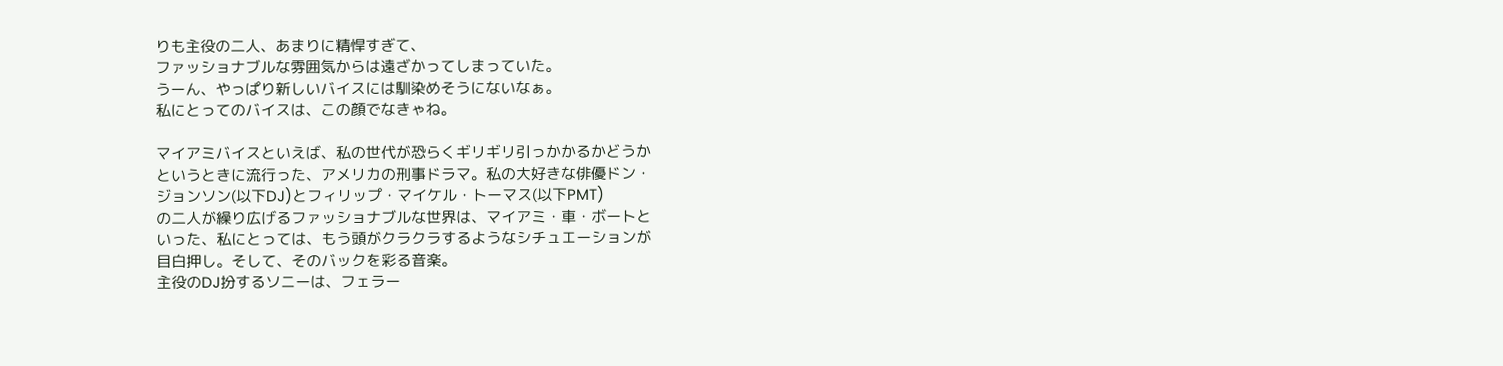りも主役の二人、あまりに精悍すぎて、
ファッショナブルな雰囲気からは遠ざかってしまっていた。
うーん、やっぱり新しいバイスには馴染めそうにないなぁ。
私にとってのバイスは、この顔でなきゃね。

マイアミバイスといえば、私の世代が恐らくギリギリ引っかかるかどうか
というときに流行った、アメリカの刑事ドラマ。私の大好きな俳優ドン・
ジョンソン(以下DJ)とフィリップ・マイケル・トーマス(以下PMT)
の二人が繰り広げるファッショナブルな世界は、マイアミ・車・ボートと
いった、私にとっては、もう頭がクラクラするようなシチュエーションが
目白押し。そして、そのバックを彩る音楽。
主役のDJ扮するソニーは、フェラー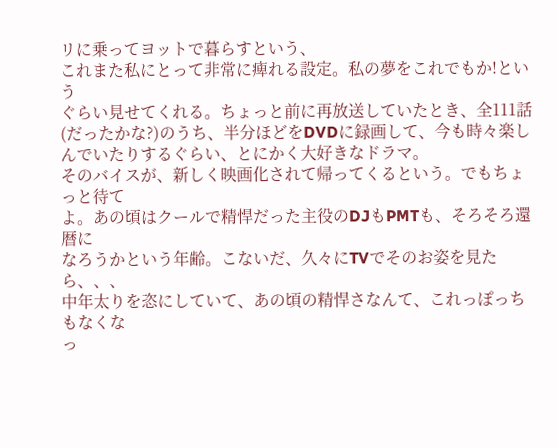リに乗ってヨットで暮らすという、
これまた私にとって非常に痺れる設定。私の夢をこれでもか!という
ぐらい見せてくれる。ちょっと前に再放送していたとき、全111話
(だったかな?)のうち、半分ほどをDVDに録画して、今も時々楽し
んでいたりするぐらい、とにかく大好きなドラマ。
そのバイスが、新しく映画化されて帰ってくるという。でもちょっと待て
よ。あの頃はクールで精悍だった主役のDJもPMTも、そろそろ還暦に
なろうかという年齢。こないだ、久々にTVでそのお姿を見たら、、、
中年太りを恣にしていて、あの頃の精悍さなんて、これっぽっちもなくな
っ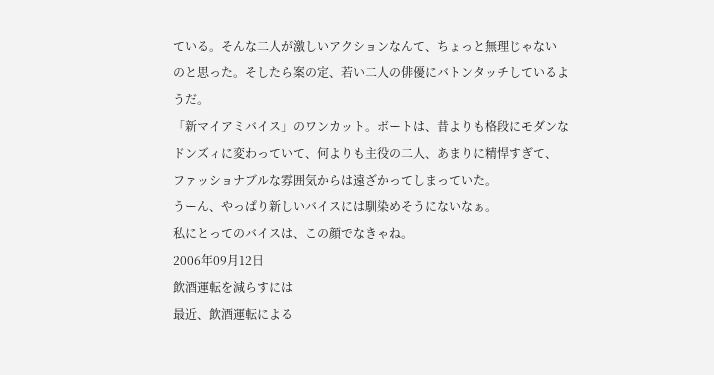ている。そんな二人が激しいアクションなんて、ちょっと無理じゃない
のと思った。そしたら案の定、若い二人の俳優にバトンタッチしているよ
うだ。
「新マイアミバイス」のワンカット。ボートは、昔よりも格段にモダンな
ドンズィに変わっていて、何よりも主役の二人、あまりに精悍すぎて、
ファッショナブルな雰囲気からは遠ざかってしまっていた。
うーん、やっぱり新しいバイスには馴染めそうにないなぁ。
私にとってのバイスは、この顔でなきゃね。
2006年09月12日
飲酒運転を減らすには
最近、飲酒運転による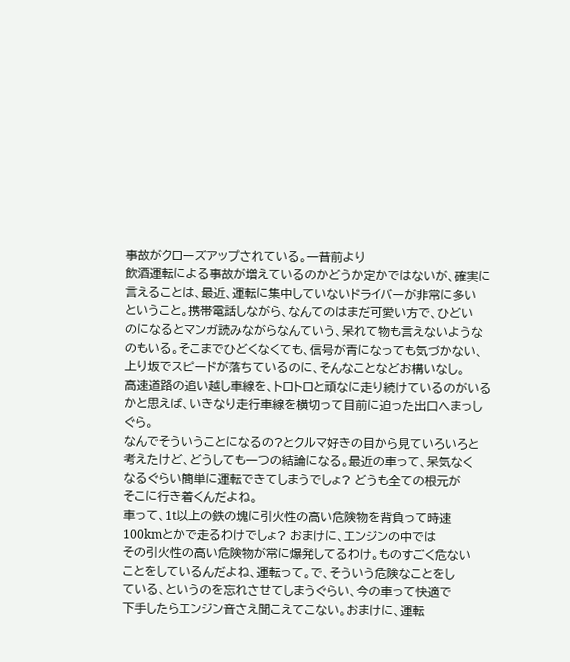事故がクローズアップされている。一昔前より
飲酒運転による事故が増えているのかどうか定かではないが、確実に
言えることは、最近、運転に集中していないドライバーが非常に多い
ということ。携帯電話しながら、なんてのはまだ可愛い方で、ひどい
のになるとマンガ読みながらなんていう、呆れて物も言えないような
のもいる。そこまでひどくなくても、信号が青になっても気づかない、
上り坂でスピードが落ちているのに、そんなことなどお構いなし。
高速道路の追い越し車線を、トロトロと頑なに走り続けているのがいる
かと思えば、いきなり走行車線を横切って目前に迫った出口へまっし
ぐら。
なんでそういうことになるの?とクルマ好きの目から見ていろいろと
考えたけど、どうしても一つの結論になる。最近の車って、呆気なく
なるぐらい簡単に運転できてしまうでしょ? どうも全ての根元が
そこに行き着くんだよね。
車って、1t以上の鉄の塊に引火性の高い危険物を背負って時速
100kmとかで走るわけでしょ? おまけに、エンジンの中では
その引火性の高い危険物が常に爆発してるわけ。ものすごく危ない
ことをしているんだよね、運転って。で、そういう危険なことをし
ている、というのを忘れさせてしまうぐらい、今の車って快適で
下手したらエンジン音さえ聞こえてこない。おまけに、運転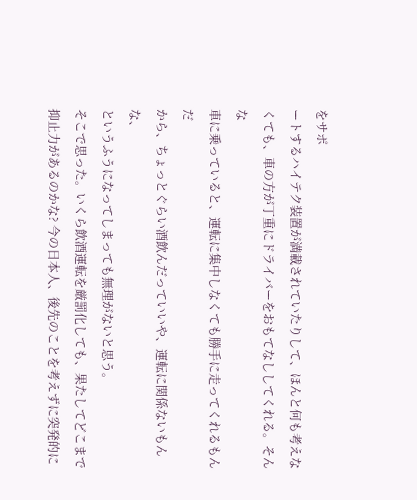をサポ
ートするハイテク装置が満載されていたりして、ほんと何も考えな
くても、車の方が丁重にドライバーをおもてなししてくれる。そんな
車に乗っていると、運転に集中しなくても勝手に走ってくれるもんだ
から、ちょっとぐらい酒飲んだっていいや、運転に関係ないもんな、
というふうになってしまっても無理がないと思う。
そこで思った。いくら飲酒運転を厳罰化しても、果たしてどこまで
抑止力があるのかな? 今の日本人、後先のことを考えずに突発的に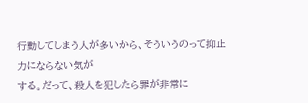行動してしまう人が多いから、そういうのって抑止力にならない気が
する。だって、殺人を犯したら罪が非常に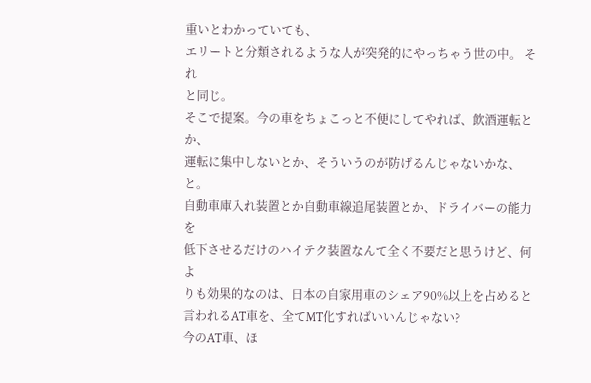重いとわかっていても、
エリートと分類されるような人が突発的にやっちゃう世の中。 それ
と同じ。
そこで提案。今の車をちょこっと不便にしてやれば、飲酒運転とか、
運転に集中しないとか、そういうのが防げるんじゃないかな、と。
自動車庫入れ装置とか自動車線追尾装置とか、ドライバーの能力を
低下させるだけのハイテク装置なんて全く不要だと思うけど、何よ
りも効果的なのは、日本の自家用車のシェア90%以上を占めると
言われるAT車を、全てMT化すればいいんじゃない?
今のAT車、ほ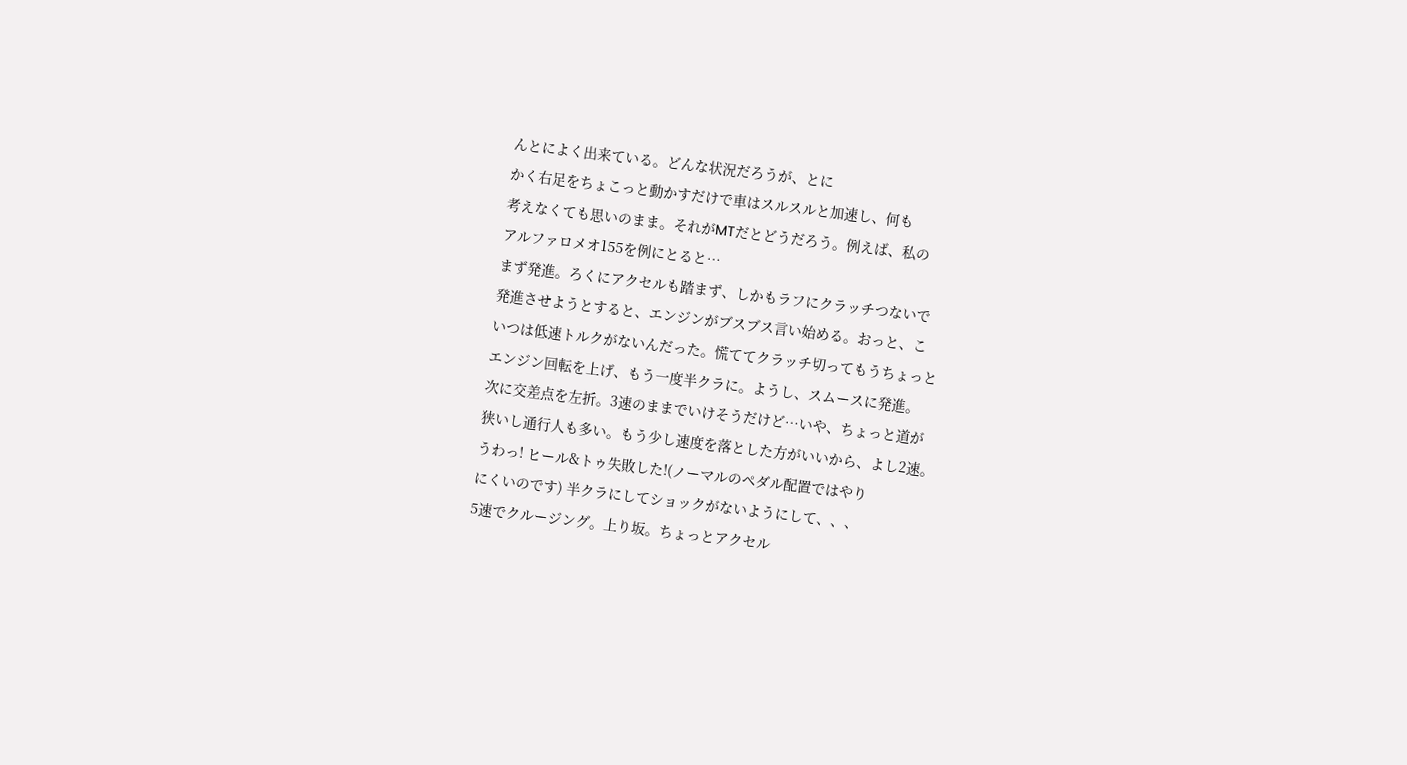んとによく出来ている。どんな状況だろうが、とに
かく右足をちょこっと動かすだけで車はスルスルと加速し、何も
考えなくても思いのまま。それがMTだとどうだろう。例えば、私の
アルファロメオ155を例にとると…
まず発進。ろくにアクセルも踏まず、しかもラフにクラッチつないで
発進させようとすると、エンジンがブスブス言い始める。おっと、こ
いつは低速トルクがないんだった。慌ててクラッチ切ってもうちょっと
エンジン回転を上げ、もう一度半クラに。ようし、スムースに発進。
次に交差点を左折。3速のままでいけそうだけど…いや、ちょっと道が
狭いし通行人も多い。もう少し速度を落とした方がいいから、よし2速。
うわっ! ヒール&トゥ失敗した!(ノーマルのペダル配置ではやり
にくいのです) 半クラにしてショックがないようにして、、、
5速でクルージング。上り坂。ちょっとアクセル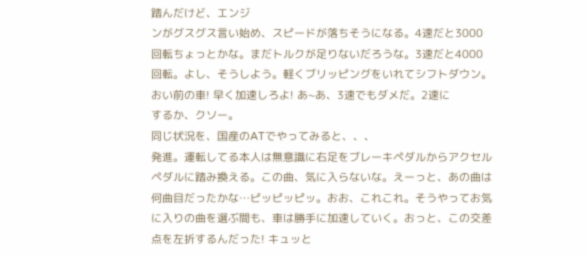踏んだけど、エンジ
ンがグスグス言い始め、スピードが落ちそうになる。4速だと3000
回転ちょっとかな。まだトルクが足りないだろうな。3速だと4000
回転。よし、そうしよう。軽くブリッピングをいれてシフトダウン。
おい前の車! 早く加速しろよ! あ~あ、3速でもダメだ。2速に
するか、クソー。
同じ状況を、国産のATでやってみると、、、
発進。運転してる本人は無意識に右足をブレーキペダルからアクセル
ペダルに踏み換える。この曲、気に入らないな。えーっと、あの曲は
何曲目だったかな…ピッピッピッ。おお、これこれ。そうやってお気
に入りの曲を選ぶ間も、車は勝手に加速していく。おっと、この交差
点を左折するんだった! キュッと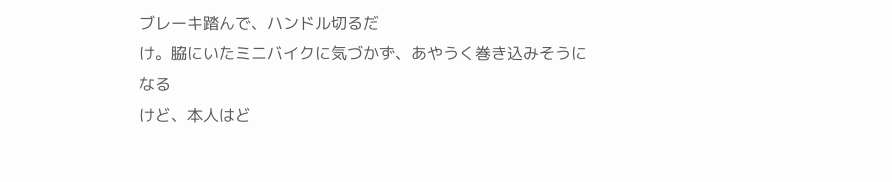ブレーキ踏んで、ハンドル切るだ
け。脇にいたミニバイクに気づかず、あやうく巻き込みそうになる
けど、本人はど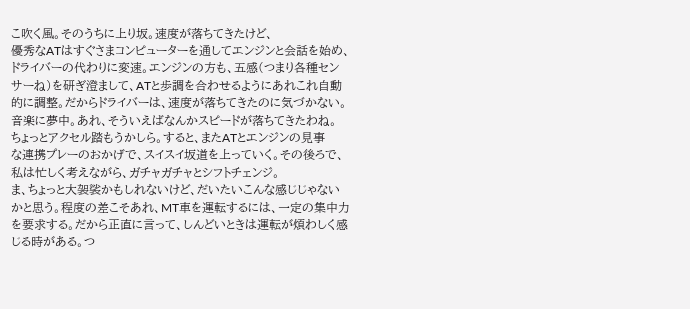こ吹く風。そのうちに上り坂。速度が落ちてきたけど、
優秀なATはすぐさまコンピューターを通してエンジンと会話を始め、
ドライバーの代わりに変速。エンジンの方も、五感(つまり各種セン
サーね)を研ぎ澄まして、ATと歩調を合わせるようにあれこれ自動
的に調整。だからドライバーは、速度が落ちてきたのに気づかない。
音楽に夢中。あれ、そういえばなんかスピードが落ちてきたわね。
ちょっとアクセル踏もうかしら。すると、またATとエンジンの見事
な連携プレーのおかげで、スイスイ坂道を上っていく。その後ろで、
私は忙しく考えながら、ガチャガチャとシフトチェンジ。
ま、ちょっと大袈裟かもしれないけど、だいたいこんな感じじゃない
かと思う。程度の差こそあれ、MT車を運転するには、一定の集中力
を要求する。だから正直に言って、しんどいときは運転が煩わしく感
じる時がある。つ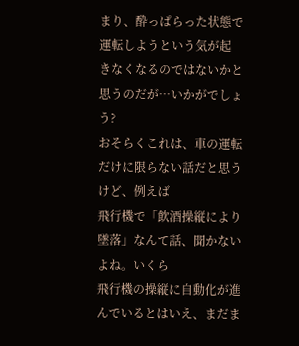まり、酔っぱらった状態で運転しようという気が起
きなくなるのではないかと思うのだが…いかがでしょう?
おそらくこれは、車の運転だけに限らない話だと思うけど、例えば
飛行機で「飲酒操縦により墜落」なんて話、聞かないよね。いくら
飛行機の操縦に自動化が進んでいるとはいえ、まだま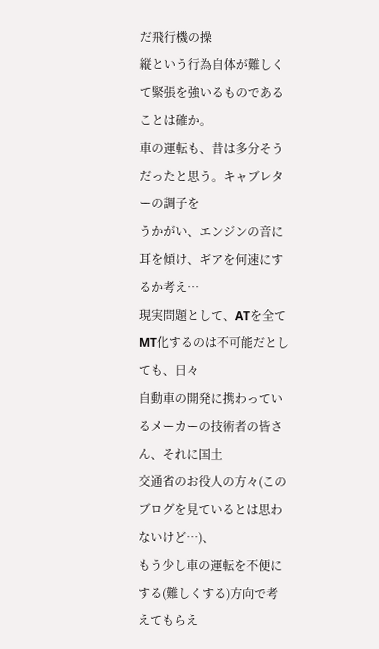だ飛行機の操
縦という行為自体が難しくて緊張を強いるものであることは確か。
車の運転も、昔は多分そうだったと思う。キャブレターの調子を
うかがい、エンジンの音に耳を傾け、ギアを何速にするか考え…
現実問題として、ATを全てMT化するのは不可能だとしても、日々
自動車の開発に携わっているメーカーの技術者の皆さん、それに国土
交通省のお役人の方々(このブログを見ているとは思わないけど…)、
もう少し車の運転を不便にする(難しくする)方向で考えてもらえ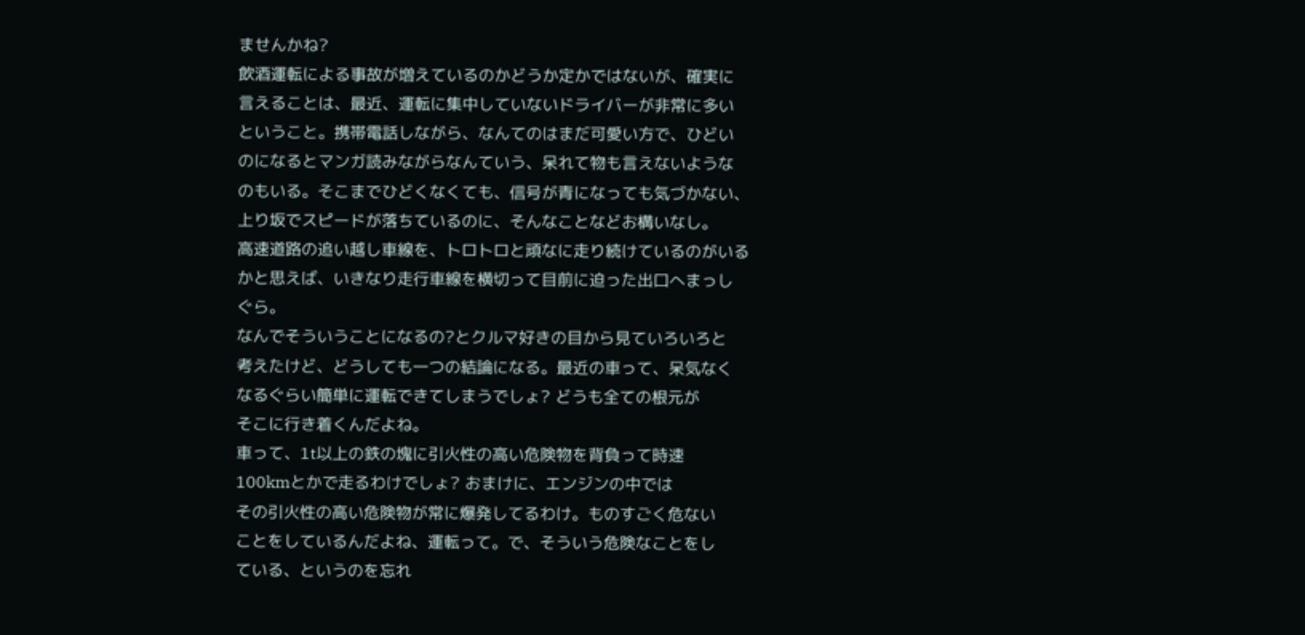ませんかね?
飲酒運転による事故が増えているのかどうか定かではないが、確実に
言えることは、最近、運転に集中していないドライバーが非常に多い
ということ。携帯電話しながら、なんてのはまだ可愛い方で、ひどい
のになるとマンガ読みながらなんていう、呆れて物も言えないような
のもいる。そこまでひどくなくても、信号が青になっても気づかない、
上り坂でスピードが落ちているのに、そんなことなどお構いなし。
高速道路の追い越し車線を、トロトロと頑なに走り続けているのがいる
かと思えば、いきなり走行車線を横切って目前に迫った出口へまっし
ぐら。
なんでそういうことになるの?とクルマ好きの目から見ていろいろと
考えたけど、どうしても一つの結論になる。最近の車って、呆気なく
なるぐらい簡単に運転できてしまうでしょ? どうも全ての根元が
そこに行き着くんだよね。
車って、1t以上の鉄の塊に引火性の高い危険物を背負って時速
100kmとかで走るわけでしょ? おまけに、エンジンの中では
その引火性の高い危険物が常に爆発してるわけ。ものすごく危ない
ことをしているんだよね、運転って。で、そういう危険なことをし
ている、というのを忘れ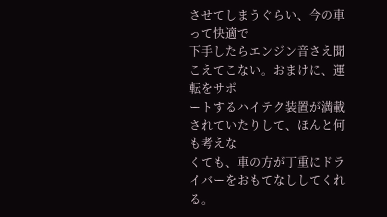させてしまうぐらい、今の車って快適で
下手したらエンジン音さえ聞こえてこない。おまけに、運転をサポ
ートするハイテク装置が満載されていたりして、ほんと何も考えな
くても、車の方が丁重にドライバーをおもてなししてくれる。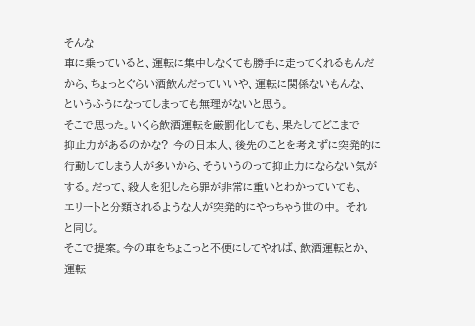そんな
車に乗っていると、運転に集中しなくても勝手に走ってくれるもんだ
から、ちょっとぐらい酒飲んだっていいや、運転に関係ないもんな、
というふうになってしまっても無理がないと思う。
そこで思った。いくら飲酒運転を厳罰化しても、果たしてどこまで
抑止力があるのかな? 今の日本人、後先のことを考えずに突発的に
行動してしまう人が多いから、そういうのって抑止力にならない気が
する。だって、殺人を犯したら罪が非常に重いとわかっていても、
エリートと分類されるような人が突発的にやっちゃう世の中。 それ
と同じ。
そこで提案。今の車をちょこっと不便にしてやれば、飲酒運転とか、
運転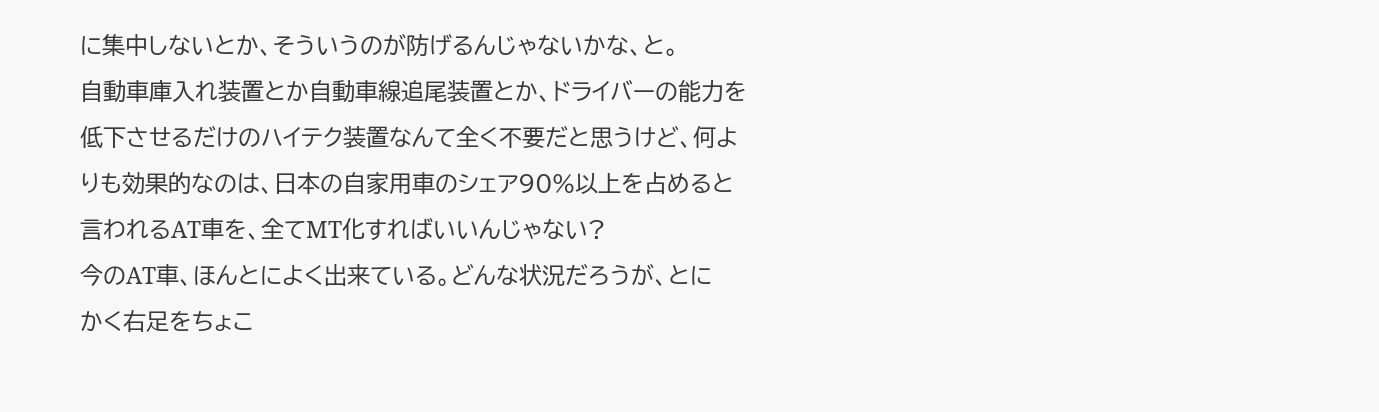に集中しないとか、そういうのが防げるんじゃないかな、と。
自動車庫入れ装置とか自動車線追尾装置とか、ドライバーの能力を
低下させるだけのハイテク装置なんて全く不要だと思うけど、何よ
りも効果的なのは、日本の自家用車のシェア90%以上を占めると
言われるAT車を、全てMT化すればいいんじゃない?
今のAT車、ほんとによく出来ている。どんな状況だろうが、とに
かく右足をちょこ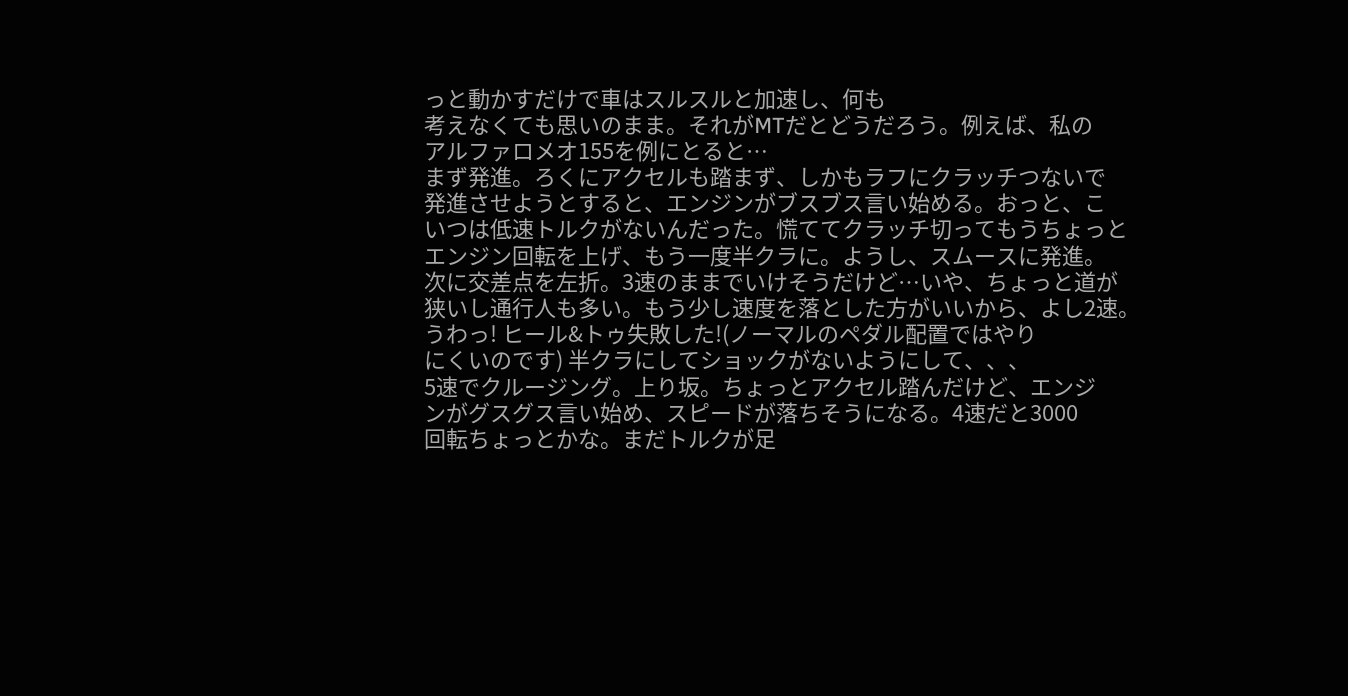っと動かすだけで車はスルスルと加速し、何も
考えなくても思いのまま。それがMTだとどうだろう。例えば、私の
アルファロメオ155を例にとると…
まず発進。ろくにアクセルも踏まず、しかもラフにクラッチつないで
発進させようとすると、エンジンがブスブス言い始める。おっと、こ
いつは低速トルクがないんだった。慌ててクラッチ切ってもうちょっと
エンジン回転を上げ、もう一度半クラに。ようし、スムースに発進。
次に交差点を左折。3速のままでいけそうだけど…いや、ちょっと道が
狭いし通行人も多い。もう少し速度を落とした方がいいから、よし2速。
うわっ! ヒール&トゥ失敗した!(ノーマルのペダル配置ではやり
にくいのです) 半クラにしてショックがないようにして、、、
5速でクルージング。上り坂。ちょっとアクセル踏んだけど、エンジ
ンがグスグス言い始め、スピードが落ちそうになる。4速だと3000
回転ちょっとかな。まだトルクが足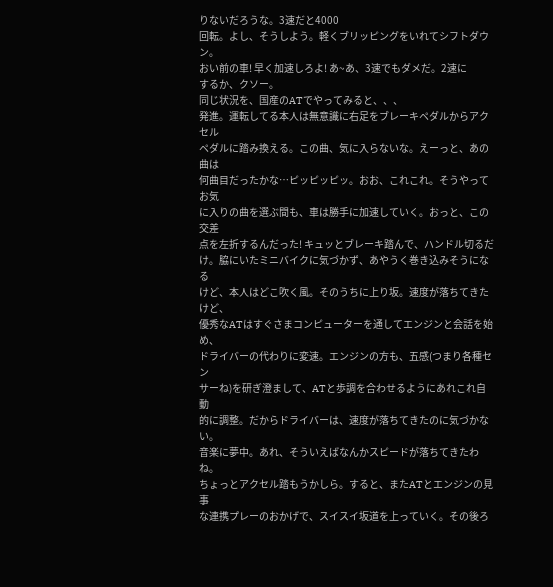りないだろうな。3速だと4000
回転。よし、そうしよう。軽くブリッピングをいれてシフトダウン。
おい前の車! 早く加速しろよ! あ~あ、3速でもダメだ。2速に
するか、クソー。
同じ状況を、国産のATでやってみると、、、
発進。運転してる本人は無意識に右足をブレーキペダルからアクセル
ペダルに踏み換える。この曲、気に入らないな。えーっと、あの曲は
何曲目だったかな…ピッピッピッ。おお、これこれ。そうやってお気
に入りの曲を選ぶ間も、車は勝手に加速していく。おっと、この交差
点を左折するんだった! キュッとブレーキ踏んで、ハンドル切るだ
け。脇にいたミニバイクに気づかず、あやうく巻き込みそうになる
けど、本人はどこ吹く風。そのうちに上り坂。速度が落ちてきたけど、
優秀なATはすぐさまコンピューターを通してエンジンと会話を始め、
ドライバーの代わりに変速。エンジンの方も、五感(つまり各種セン
サーね)を研ぎ澄まして、ATと歩調を合わせるようにあれこれ自動
的に調整。だからドライバーは、速度が落ちてきたのに気づかない。
音楽に夢中。あれ、そういえばなんかスピードが落ちてきたわね。
ちょっとアクセル踏もうかしら。すると、またATとエンジンの見事
な連携プレーのおかげで、スイスイ坂道を上っていく。その後ろ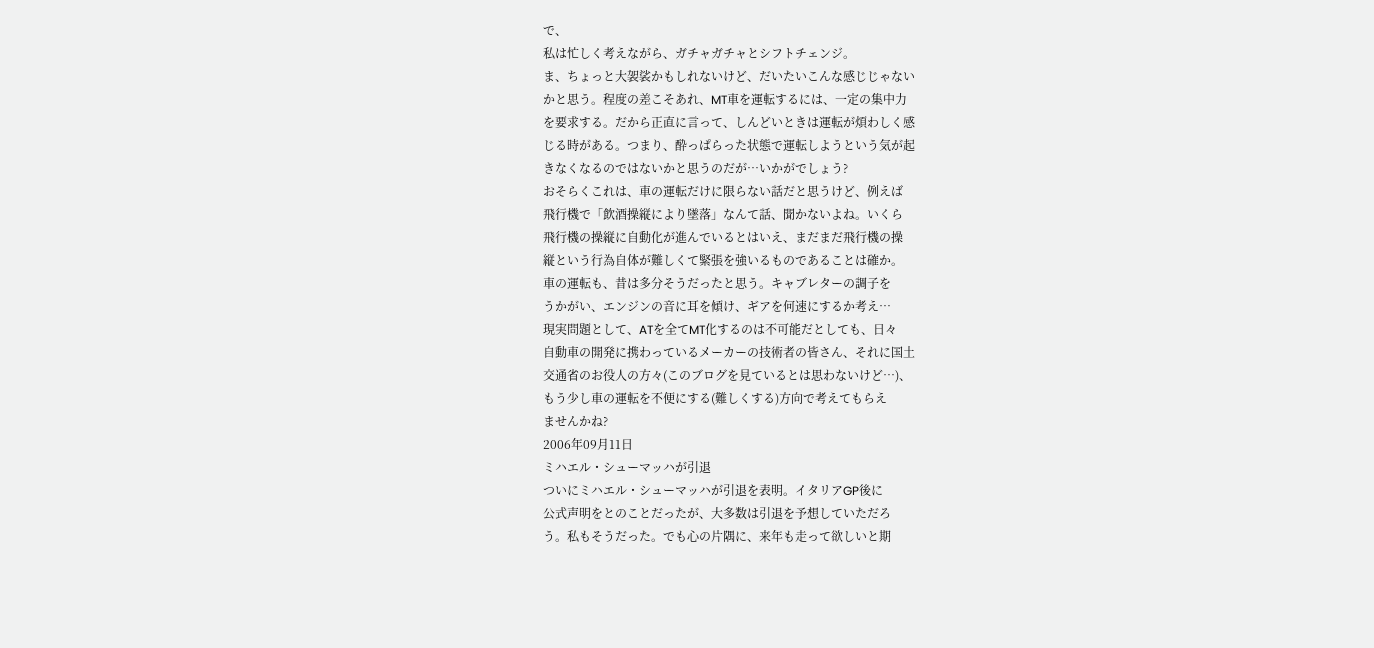で、
私は忙しく考えながら、ガチャガチャとシフトチェンジ。
ま、ちょっと大袈裟かもしれないけど、だいたいこんな感じじゃない
かと思う。程度の差こそあれ、MT車を運転するには、一定の集中力
を要求する。だから正直に言って、しんどいときは運転が煩わしく感
じる時がある。つまり、酔っぱらった状態で運転しようという気が起
きなくなるのではないかと思うのだが…いかがでしょう?
おそらくこれは、車の運転だけに限らない話だと思うけど、例えば
飛行機で「飲酒操縦により墜落」なんて話、聞かないよね。いくら
飛行機の操縦に自動化が進んでいるとはいえ、まだまだ飛行機の操
縦という行為自体が難しくて緊張を強いるものであることは確か。
車の運転も、昔は多分そうだったと思う。キャブレターの調子を
うかがい、エンジンの音に耳を傾け、ギアを何速にするか考え…
現実問題として、ATを全てMT化するのは不可能だとしても、日々
自動車の開発に携わっているメーカーの技術者の皆さん、それに国土
交通省のお役人の方々(このブログを見ているとは思わないけど…)、
もう少し車の運転を不便にする(難しくする)方向で考えてもらえ
ませんかね?
2006年09月11日
ミハエル・シューマッハが引退
ついにミハエル・シューマッハが引退を表明。イタリアGP後に
公式声明をとのことだったが、大多数は引退を予想していただろ
う。私もそうだった。でも心の片隅に、来年も走って欲しいと期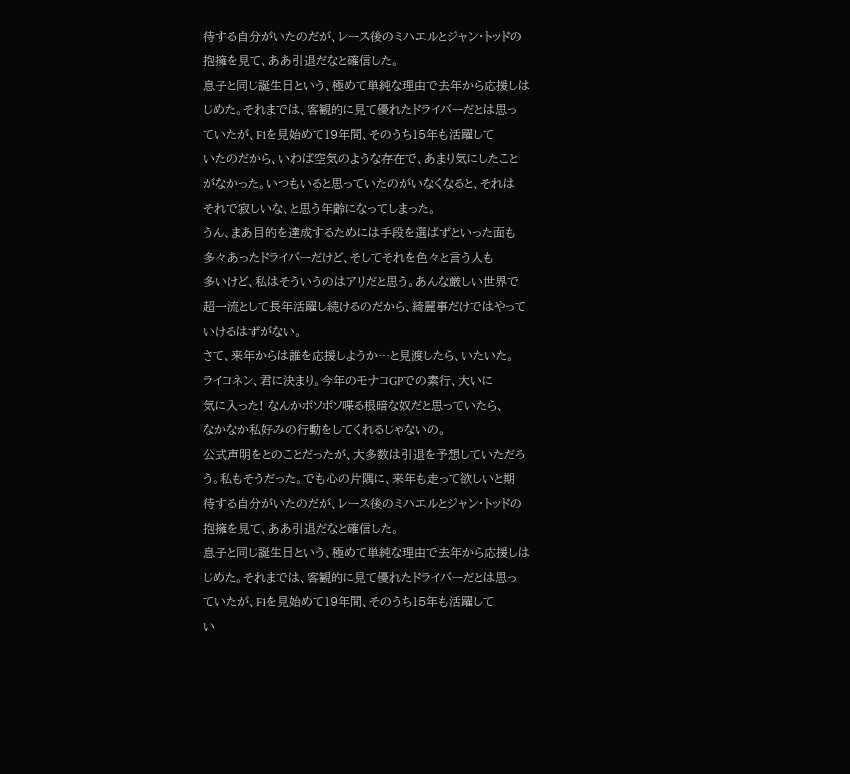待する自分がいたのだが、レース後のミハエルとジャン・トッドの
抱擁を見て、ああ引退だなと確信した。
息子と同じ誕生日という、極めて単純な理由で去年から応援しは
じめた。それまでは、客観的に見て優れたドライバーだとは思っ
ていたが、F1を見始めて19年間、そのうち15年も活躍して
いたのだから、いわば空気のような存在で、あまり気にしたこと
がなかった。いつもいると思っていたのがいなくなると、それは
それで寂しいな、と思う年齢になってしまった。
うん、まあ目的を達成するためには手段を選ばずといった面も
多々あったドライバーだけど、そしてそれを色々と言う人も
多いけど、私はそういうのはアリだと思う。あんな厳しい世界で
超一流として長年活躍し続けるのだから、綺麗事だけではやって
いけるはずがない。
さて、来年からは誰を応援しようか…と見渡したら、いたいた。
ライコネン、君に決まり。今年のモナコGPでの素行、大いに
気に入った! なんかボソボソ喋る根暗な奴だと思っていたら、
なかなか私好みの行動をしてくれるじゃないの。
公式声明をとのことだったが、大多数は引退を予想していただろ
う。私もそうだった。でも心の片隅に、来年も走って欲しいと期
待する自分がいたのだが、レース後のミハエルとジャン・トッドの
抱擁を見て、ああ引退だなと確信した。
息子と同じ誕生日という、極めて単純な理由で去年から応援しは
じめた。それまでは、客観的に見て優れたドライバーだとは思っ
ていたが、F1を見始めて19年間、そのうち15年も活躍して
い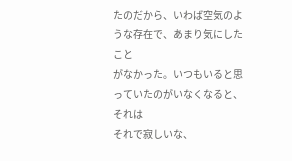たのだから、いわば空気のような存在で、あまり気にしたこと
がなかった。いつもいると思っていたのがいなくなると、それは
それで寂しいな、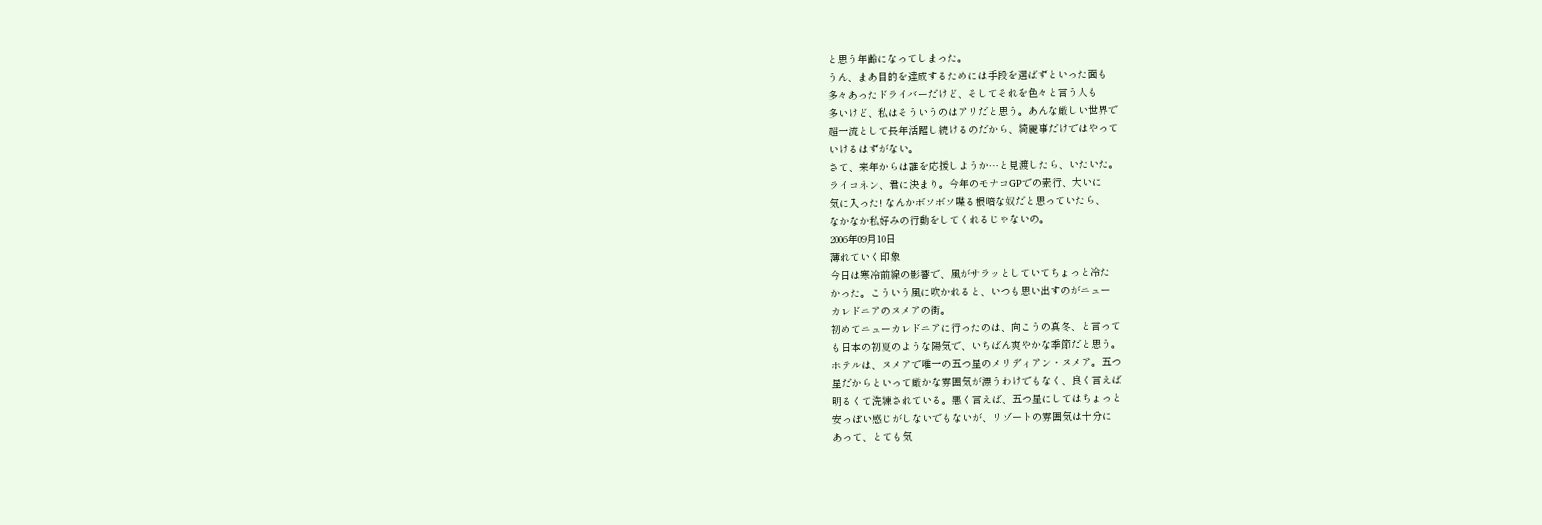と思う年齢になってしまった。
うん、まあ目的を達成するためには手段を選ばずといった面も
多々あったドライバーだけど、そしてそれを色々と言う人も
多いけど、私はそういうのはアリだと思う。あんな厳しい世界で
超一流として長年活躍し続けるのだから、綺麗事だけではやって
いけるはずがない。
さて、来年からは誰を応援しようか…と見渡したら、いたいた。
ライコネン、君に決まり。今年のモナコGPでの素行、大いに
気に入った! なんかボソボソ喋る根暗な奴だと思っていたら、
なかなか私好みの行動をしてくれるじゃないの。
2006年09月10日
薄れていく印象
今日は寒冷前線の影響で、風がサラッとしていてちょっと冷た
かった。こういう風に吹かれると、いつも思い出すのがニュー
カレドニアのヌメアの街。
初めてニューカレドニアに行ったのは、向こうの真冬、と言って
も日本の初夏のような陽気で、いちばん爽やかな季節だと思う。
ホテルは、ヌメアで唯一の五つ星のメリディアン・ヌメア。五つ
星だからといって厳かな雰囲気が漂うわけでもなく、良く言えば
明るくて洗練されている。悪く言えば、五つ星にしてはちょっと
安っぽい感じがしないでもないが、リゾートの雰囲気は十分に
あって、とても気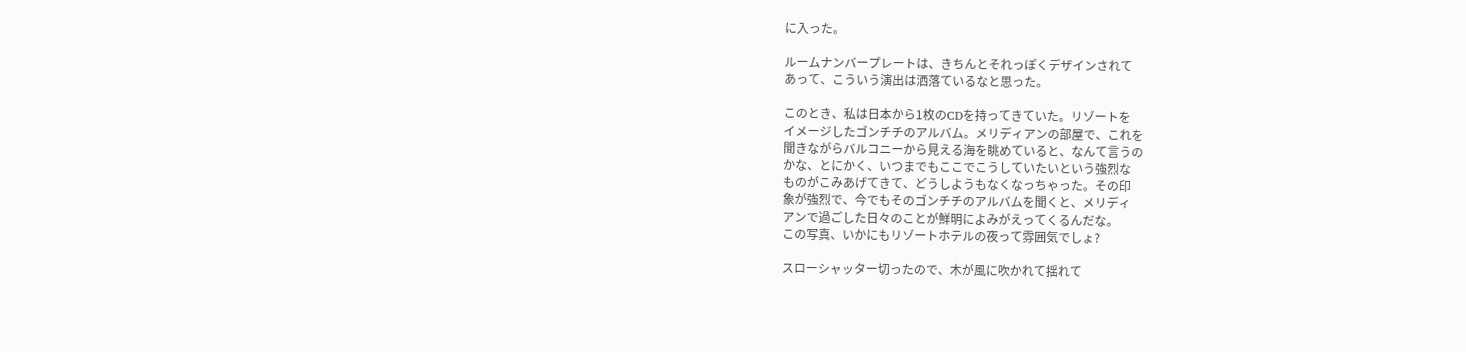に入った。

ルームナンバープレートは、きちんとそれっぽくデザインされて
あって、こういう演出は洒落ているなと思った。

このとき、私は日本から1枚のCDを持ってきていた。リゾートを
イメージしたゴンチチのアルバム。メリディアンの部屋で、これを
聞きながらバルコニーから見える海を眺めていると、なんて言うの
かな、とにかく、いつまでもここでこうしていたいという強烈な
ものがこみあげてきて、どうしようもなくなっちゃった。その印
象が強烈で、今でもそのゴンチチのアルバムを聞くと、メリディ
アンで過ごした日々のことが鮮明によみがえってくるんだな。
この写真、いかにもリゾートホテルの夜って雰囲気でしょ?

スローシャッター切ったので、木が風に吹かれて揺れて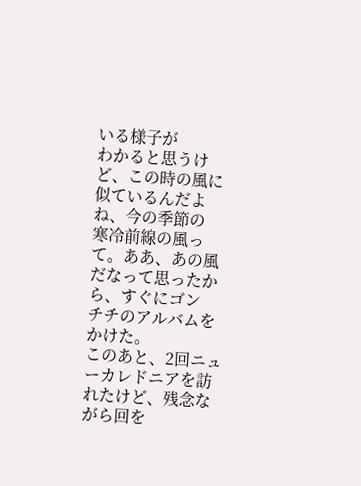いる様子が
わかると思うけど、この時の風に似ているんだよね、今の季節の
寒冷前線の風って。ああ、あの風だなって思ったから、すぐにゴン
チチのアルバムをかけた。
このあと、2回ニューカレドニアを訪れたけど、残念ながら回を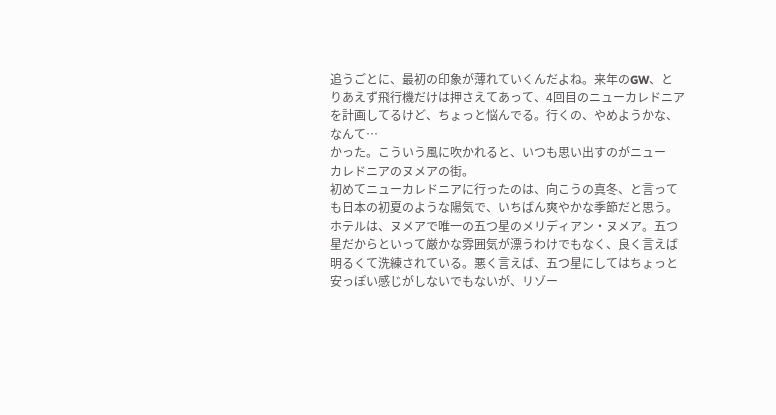追うごとに、最初の印象が薄れていくんだよね。来年のGW、と
りあえず飛行機だけは押さえてあって、4回目のニューカレドニア
を計画してるけど、ちょっと悩んでる。行くの、やめようかな、
なんて…
かった。こういう風に吹かれると、いつも思い出すのがニュー
カレドニアのヌメアの街。
初めてニューカレドニアに行ったのは、向こうの真冬、と言って
も日本の初夏のような陽気で、いちばん爽やかな季節だと思う。
ホテルは、ヌメアで唯一の五つ星のメリディアン・ヌメア。五つ
星だからといって厳かな雰囲気が漂うわけでもなく、良く言えば
明るくて洗練されている。悪く言えば、五つ星にしてはちょっと
安っぽい感じがしないでもないが、リゾー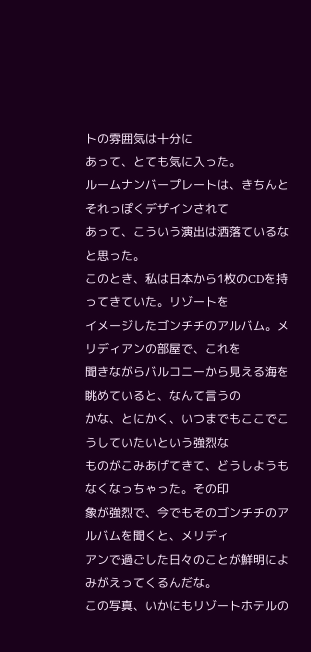トの雰囲気は十分に
あって、とても気に入った。
ルームナンバープレートは、きちんとそれっぽくデザインされて
あって、こういう演出は洒落ているなと思った。
このとき、私は日本から1枚のCDを持ってきていた。リゾートを
イメージしたゴンチチのアルバム。メリディアンの部屋で、これを
聞きながらバルコニーから見える海を眺めていると、なんて言うの
かな、とにかく、いつまでもここでこうしていたいという強烈な
ものがこみあげてきて、どうしようもなくなっちゃった。その印
象が強烈で、今でもそのゴンチチのアルバムを聞くと、メリディ
アンで過ごした日々のことが鮮明によみがえってくるんだな。
この写真、いかにもリゾートホテルの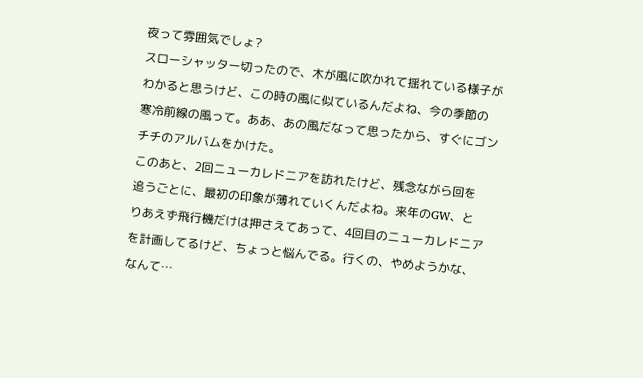夜って雰囲気でしょ?
スローシャッター切ったので、木が風に吹かれて揺れている様子が
わかると思うけど、この時の風に似ているんだよね、今の季節の
寒冷前線の風って。ああ、あの風だなって思ったから、すぐにゴン
チチのアルバムをかけた。
このあと、2回ニューカレドニアを訪れたけど、残念ながら回を
追うごとに、最初の印象が薄れていくんだよね。来年のGW、と
りあえず飛行機だけは押さえてあって、4回目のニューカレドニア
を計画してるけど、ちょっと悩んでる。行くの、やめようかな、
なんて…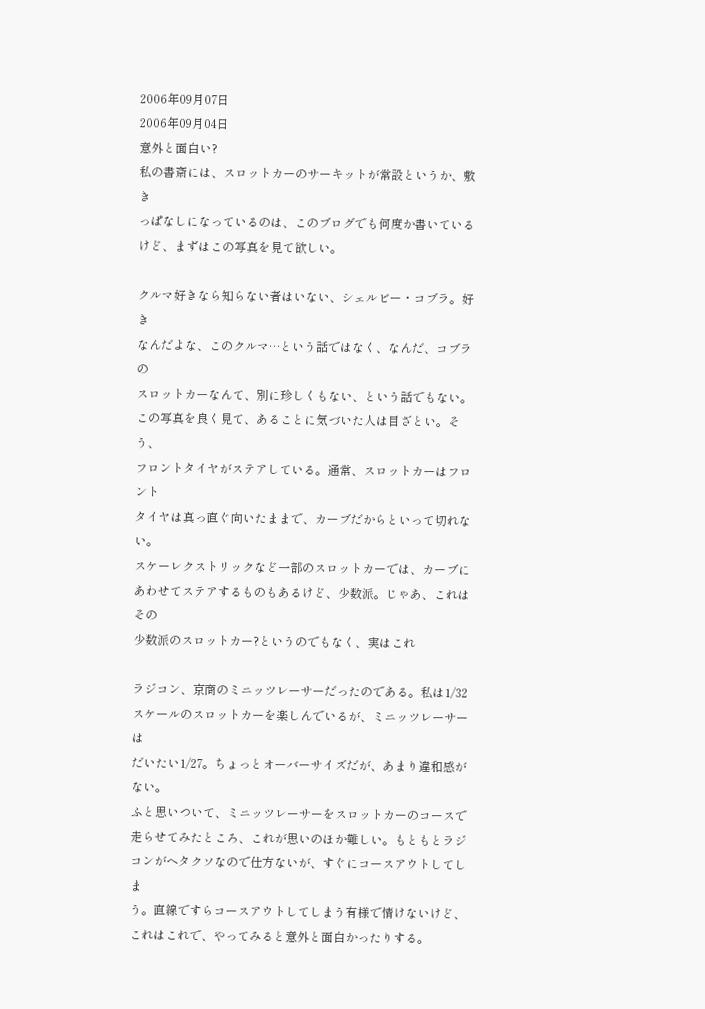2006年09月07日
2006年09月04日
意外と面白い?
私の書斎には、スロットカーのサーキットが常設というか、敷き
っぱなしになっているのは、このブログでも何度か書いている
けど、まずはこの写真を見て欲しい。

クルマ好きなら知らない者はいない、シェルビー・コブラ。好き
なんだよな、このクルマ…という話ではなく、なんだ、コブラの
スロットカーなんて、別に珍しくもない、という話でもない。
この写真を良く見て、あることに気づいた人は目ざとい。そう、
フロントタイヤがステアしている。通常、スロットカーはフロント
タイヤは真っ直ぐ向いたままで、カーブだからといって切れない。
スケーレクストリックなど一部のスロットカーでは、カーブに
あわせてステアするものもあるけど、少数派。じゃあ、これはその
少数派のスロットカー?というのでもなく、実はこれ

ラジコン、京商のミニッツレーサーだったのである。私は1/32
スケールのスロットカーを楽しんでいるが、ミニッツレーサーは
だいたい1/27。ちょっとオーバーサイズだが、あまり違和感が
ない。
ふと思いついて、ミニッツレーサーをスロットカーのコースで
走らせてみたところ、これが思いのほか難しい。もともとラジ
コンがヘタクソなので仕方ないが、すぐにコースアウトしてしま
う。直線ですらコースアウトしてしまう有様で情けないけど、
これはこれで、やってみると意外と面白かったりする。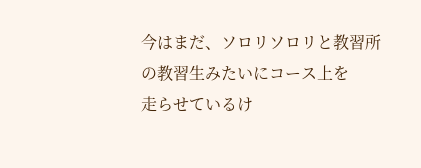今はまだ、ソロリソロリと教習所の教習生みたいにコース上を
走らせているけ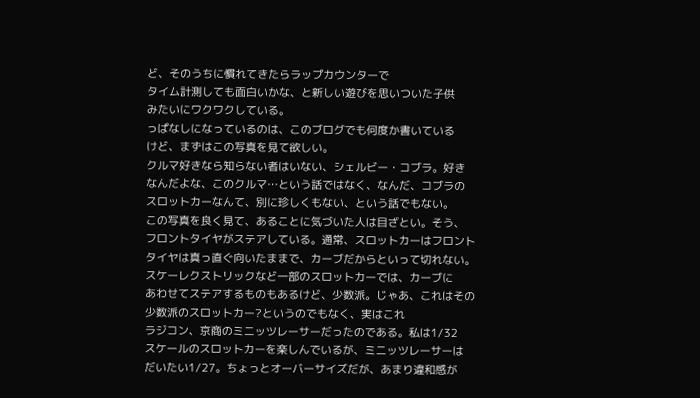ど、そのうちに慣れてきたらラップカウンターで
タイム計測しても面白いかな、と新しい遊びを思いついた子供
みたいにワクワクしている。
っぱなしになっているのは、このブログでも何度か書いている
けど、まずはこの写真を見て欲しい。
クルマ好きなら知らない者はいない、シェルビー・コブラ。好き
なんだよな、このクルマ…という話ではなく、なんだ、コブラの
スロットカーなんて、別に珍しくもない、という話でもない。
この写真を良く見て、あることに気づいた人は目ざとい。そう、
フロントタイヤがステアしている。通常、スロットカーはフロント
タイヤは真っ直ぐ向いたままで、カーブだからといって切れない。
スケーレクストリックなど一部のスロットカーでは、カーブに
あわせてステアするものもあるけど、少数派。じゃあ、これはその
少数派のスロットカー?というのでもなく、実はこれ
ラジコン、京商のミニッツレーサーだったのである。私は1/32
スケールのスロットカーを楽しんでいるが、ミニッツレーサーは
だいたい1/27。ちょっとオーバーサイズだが、あまり違和感が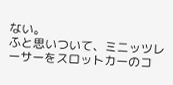ない。
ふと思いついて、ミニッツレーサーをスロットカーのコ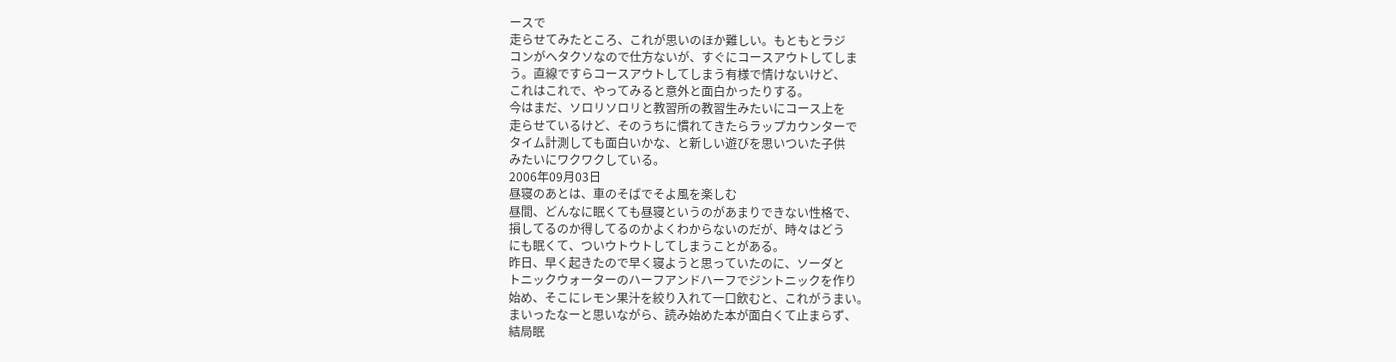ースで
走らせてみたところ、これが思いのほか難しい。もともとラジ
コンがヘタクソなので仕方ないが、すぐにコースアウトしてしま
う。直線ですらコースアウトしてしまう有様で情けないけど、
これはこれで、やってみると意外と面白かったりする。
今はまだ、ソロリソロリと教習所の教習生みたいにコース上を
走らせているけど、そのうちに慣れてきたらラップカウンターで
タイム計測しても面白いかな、と新しい遊びを思いついた子供
みたいにワクワクしている。
2006年09月03日
昼寝のあとは、車のそばでそよ風を楽しむ
昼間、どんなに眠くても昼寝というのがあまりできない性格で、
損してるのか得してるのかよくわからないのだが、時々はどう
にも眠くて、ついウトウトしてしまうことがある。
昨日、早く起きたので早く寝ようと思っていたのに、ソーダと
トニックウォーターのハーフアンドハーフでジントニックを作り
始め、そこにレモン果汁を絞り入れて一口飲むと、これがうまい。
まいったなーと思いながら、読み始めた本が面白くて止まらず、
結局眠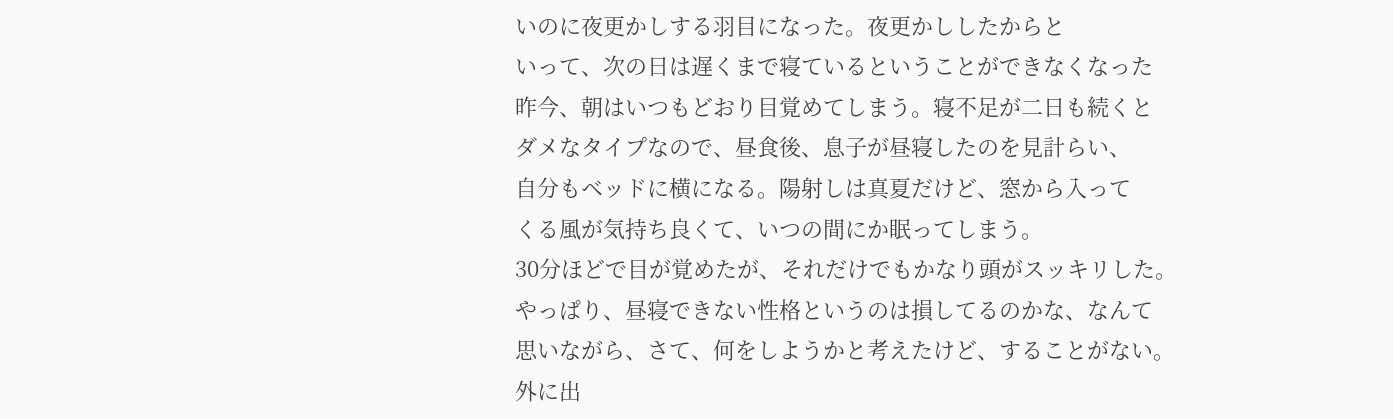いのに夜更かしする羽目になった。夜更かししたからと
いって、次の日は遅くまで寝ているということができなくなった
昨今、朝はいつもどおり目覚めてしまう。寝不足が二日も続くと
ダメなタイプなので、昼食後、息子が昼寝したのを見計らい、
自分もベッドに横になる。陽射しは真夏だけど、窓から入って
くる風が気持ち良くて、いつの間にか眠ってしまう。
30分ほどで目が覚めたが、それだけでもかなり頭がスッキリした。
やっぱり、昼寝できない性格というのは損してるのかな、なんて
思いながら、さて、何をしようかと考えたけど、することがない。
外に出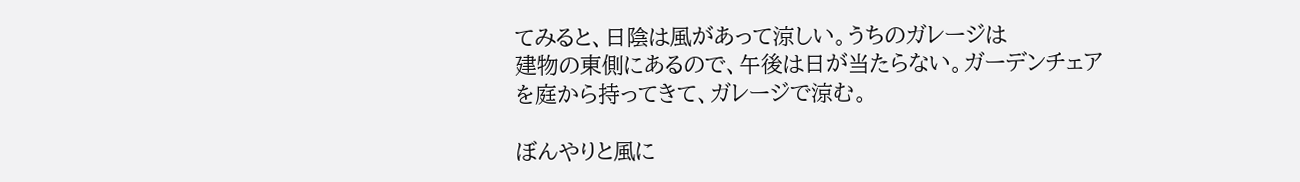てみると、日陰は風があって涼しい。うちのガレージは
建物の東側にあるので、午後は日が当たらない。ガーデンチェア
を庭から持ってきて、ガレージで涼む。

ぼんやりと風に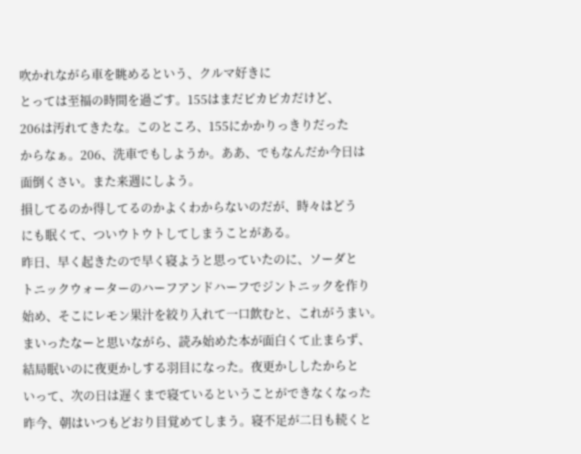吹かれながら車を眺めるという、クルマ好きに
とっては至福の時間を過ごす。155はまだピカピカだけど、
206は汚れてきたな。このところ、155にかかりっきりだった
からなぁ。206、洗車でもしようか。ああ、でもなんだか今日は
面倒くさい。また来週にしよう。
損してるのか得してるのかよくわからないのだが、時々はどう
にも眠くて、ついウトウトしてしまうことがある。
昨日、早く起きたので早く寝ようと思っていたのに、ソーダと
トニックウォーターのハーフアンドハーフでジントニックを作り
始め、そこにレモン果汁を絞り入れて一口飲むと、これがうまい。
まいったなーと思いながら、読み始めた本が面白くて止まらず、
結局眠いのに夜更かしする羽目になった。夜更かししたからと
いって、次の日は遅くまで寝ているということができなくなった
昨今、朝はいつもどおり目覚めてしまう。寝不足が二日も続くと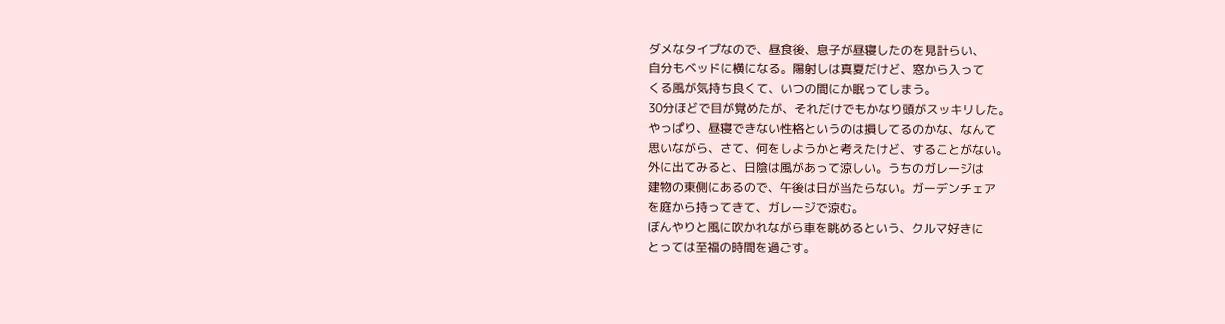ダメなタイプなので、昼食後、息子が昼寝したのを見計らい、
自分もベッドに横になる。陽射しは真夏だけど、窓から入って
くる風が気持ち良くて、いつの間にか眠ってしまう。
30分ほどで目が覚めたが、それだけでもかなり頭がスッキリした。
やっぱり、昼寝できない性格というのは損してるのかな、なんて
思いながら、さて、何をしようかと考えたけど、することがない。
外に出てみると、日陰は風があって涼しい。うちのガレージは
建物の東側にあるので、午後は日が当たらない。ガーデンチェア
を庭から持ってきて、ガレージで涼む。
ぼんやりと風に吹かれながら車を眺めるという、クルマ好きに
とっては至福の時間を過ごす。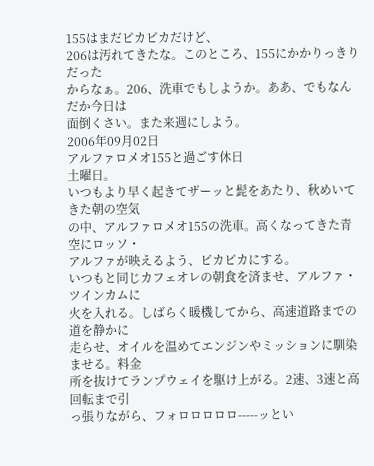155はまだピカピカだけど、
206は汚れてきたな。このところ、155にかかりっきりだった
からなぁ。206、洗車でもしようか。ああ、でもなんだか今日は
面倒くさい。また来週にしよう。
2006年09月02日
アルファロメオ155と過ごす休日
土曜日。
いつもより早く起きてザーッと髭をあたり、秋めいてきた朝の空気
の中、アルファロメオ155の洗車。高くなってきた青空にロッソ・
アルファが映えるよう、ピカピカにする。
いつもと同じカフェオレの朝食を済ませ、アルファ・ツインカムに
火を入れる。しばらく暖機してから、高速道路までの道を静かに
走らせ、オイルを温めてエンジンやミッションに馴染ませる。料金
所を抜けてランプウェイを駆け上がる。2速、3速と高回転まで引
っ張りながら、フォロロロロロ-----ッとい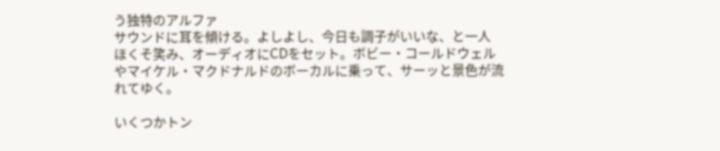う独特のアルファ
サウンドに耳を傾ける。よしよし、今日も調子がいいな、と一人
ほくそ笑み、オーディオにCDをセット。ボビー・コールドウェル
やマイケル・マクドナルドのボーカルに乗って、サーッと景色が流
れてゆく。

いくつかトン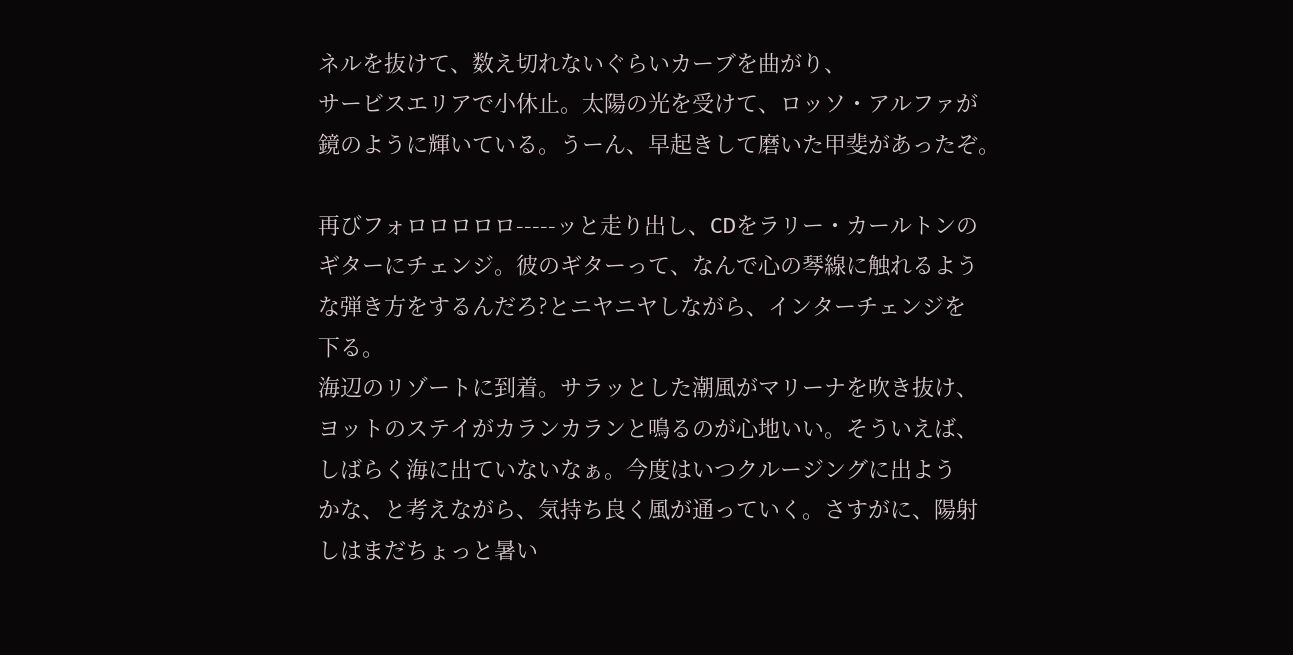ネルを抜けて、数え切れないぐらいカーブを曲がり、
サービスエリアで小休止。太陽の光を受けて、ロッソ・アルファが
鏡のように輝いている。うーん、早起きして磨いた甲斐があったぞ。

再びフォロロロロロ-----ッと走り出し、CDをラリー・カールトンの
ギターにチェンジ。彼のギターって、なんで心の琴線に触れるよう
な弾き方をするんだろ?とニヤニヤしながら、インターチェンジを
下る。
海辺のリゾートに到着。サラッとした潮風がマリーナを吹き抜け、
ヨットのステイがカランカランと鳴るのが心地いい。そういえば、
しばらく海に出ていないなぁ。今度はいつクルージングに出よう
かな、と考えながら、気持ち良く風が通っていく。さすがに、陽射
しはまだちょっと暑い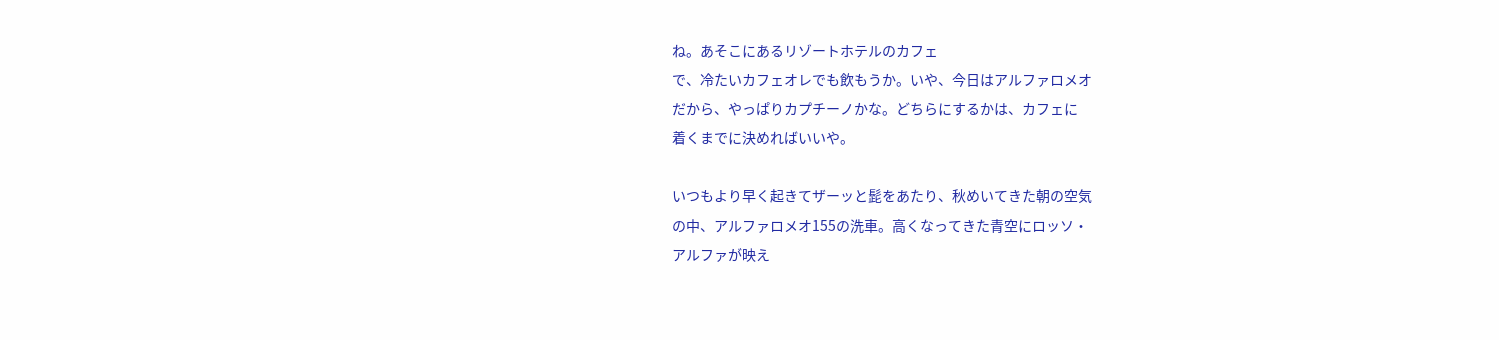ね。あそこにあるリゾートホテルのカフェ
で、冷たいカフェオレでも飲もうか。いや、今日はアルファロメオ
だから、やっぱりカプチーノかな。どちらにするかは、カフェに
着くまでに決めればいいや。

いつもより早く起きてザーッと髭をあたり、秋めいてきた朝の空気
の中、アルファロメオ155の洗車。高くなってきた青空にロッソ・
アルファが映え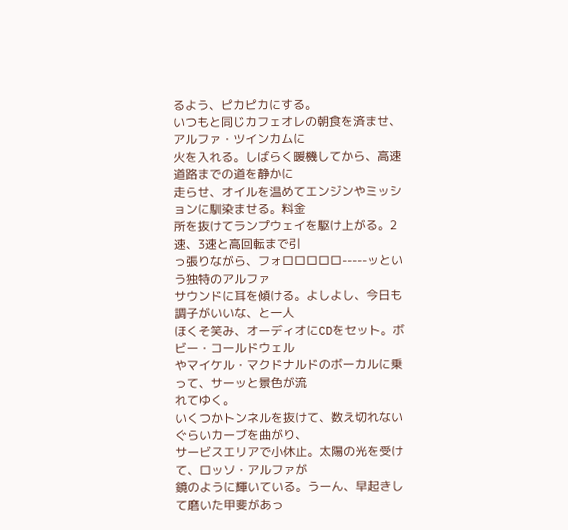るよう、ピカピカにする。
いつもと同じカフェオレの朝食を済ませ、アルファ・ツインカムに
火を入れる。しばらく暖機してから、高速道路までの道を静かに
走らせ、オイルを温めてエンジンやミッションに馴染ませる。料金
所を抜けてランプウェイを駆け上がる。2速、3速と高回転まで引
っ張りながら、フォロロロロロ-----ッという独特のアルファ
サウンドに耳を傾ける。よしよし、今日も調子がいいな、と一人
ほくそ笑み、オーディオにCDをセット。ボビー・コールドウェル
やマイケル・マクドナルドのボーカルに乗って、サーッと景色が流
れてゆく。
いくつかトンネルを抜けて、数え切れないぐらいカーブを曲がり、
サービスエリアで小休止。太陽の光を受けて、ロッソ・アルファが
鏡のように輝いている。うーん、早起きして磨いた甲斐があっ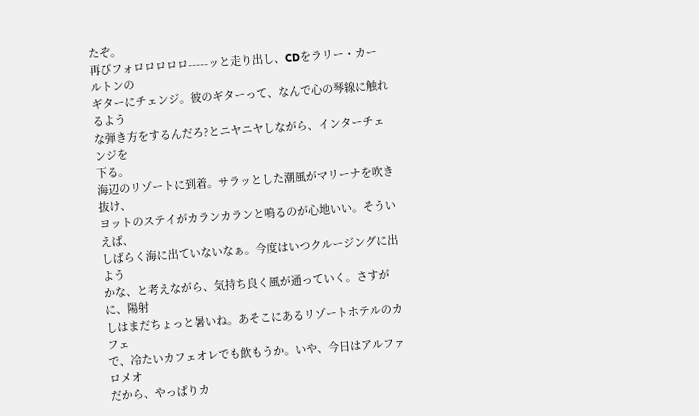たぞ。
再びフォロロロロロ-----ッと走り出し、CDをラリー・カールトンの
ギターにチェンジ。彼のギターって、なんで心の琴線に触れるよう
な弾き方をするんだろ?とニヤニヤしながら、インターチェンジを
下る。
海辺のリゾートに到着。サラッとした潮風がマリーナを吹き抜け、
ヨットのステイがカランカランと鳴るのが心地いい。そういえば、
しばらく海に出ていないなぁ。今度はいつクルージングに出よう
かな、と考えながら、気持ち良く風が通っていく。さすがに、陽射
しはまだちょっと暑いね。あそこにあるリゾートホテルのカフェ
で、冷たいカフェオレでも飲もうか。いや、今日はアルファロメオ
だから、やっぱりカ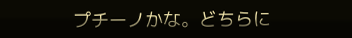プチーノかな。どちらに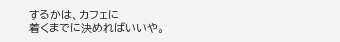するかは、カフェに
着くまでに決めればいいや。